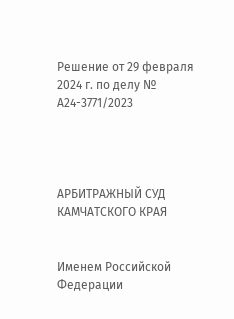Решение от 29 февраля 2024 г. по делу № А24-3771/2023




АРБИТРАЖНЫЙ СУД КАМЧАТСКОГО КРАЯ


Именем Российской Федерации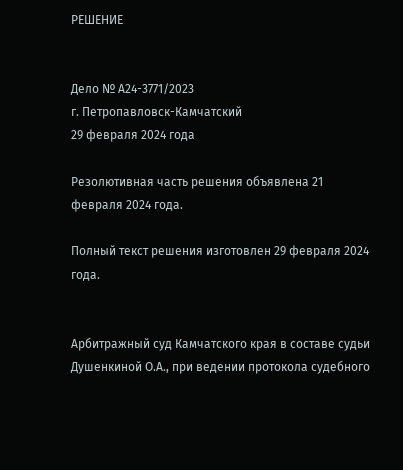РЕШЕНИЕ


Дело № А24-3771/2023
г. Петропавловск-Камчатский
29 февраля 2024 года

Резолютивная часть решения объявлена 21 февраля 2024 года.

Полный текст решения изготовлен 29 февраля 2024 года.


Арбитражный суд Камчатского края в составе судьи Душенкиной О.А., при ведении протокола судебного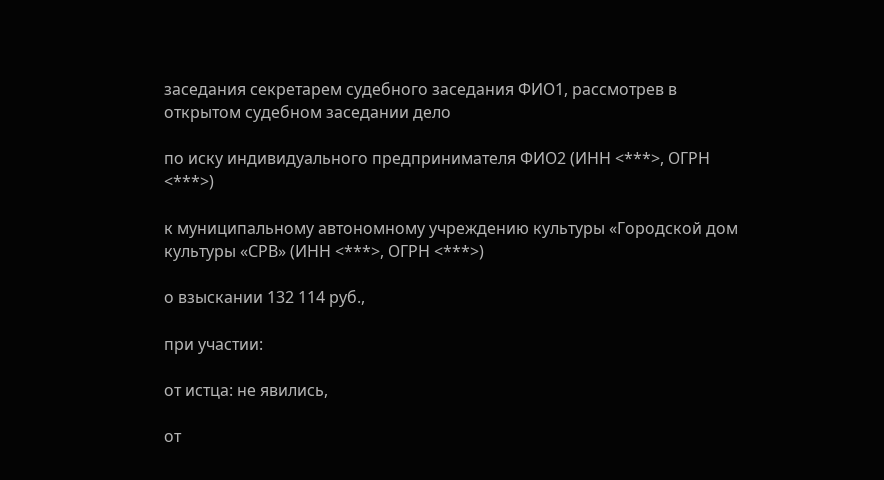заседания секретарем судебного заседания ФИО1, рассмотрев в открытом судебном заседании дело

по иску индивидуального предпринимателя ФИО2 (ИНН <***>, ОГРН <***>)

к муниципальному автономному учреждению культуры «Городской дом культуры «СРВ» (ИНН <***>, ОГРН <***>)

о взыскании 132 114 руб.,

при участии:

от истца: не явились,

от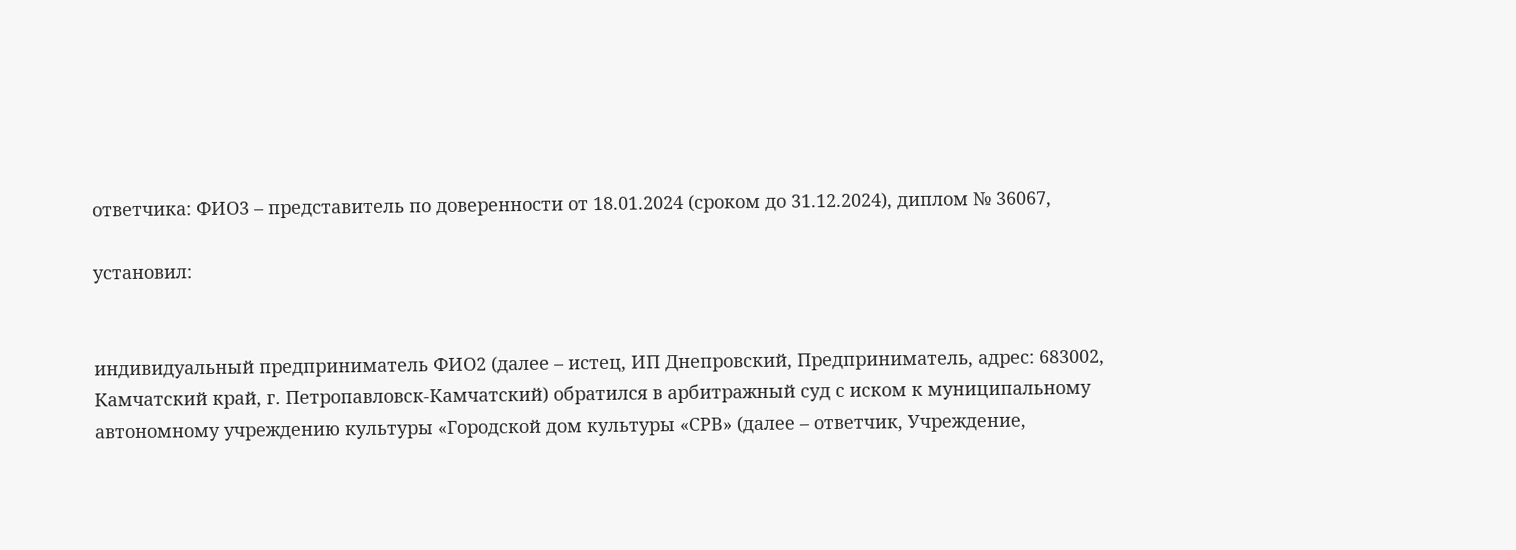ответчика: ФИО3 – представитель по доверенности от 18.01.2024 (сроком до 31.12.2024), диплом № 36067,

установил:


индивидуальный предприниматель ФИО2 (далее – истец, ИП Днепровский, Предприниматель, адрес: 683002, Камчатский край, г. Петропавловск-Камчатский) обратился в арбитражный суд с иском к муниципальному автономному учреждению культуры «Городской дом культуры «СРВ» (далее – ответчик, Учреждение,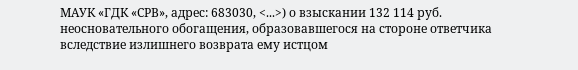МАУК «ГДК «СРВ», адрес: 683030, <...>) о взыскании 132 114 руб. неосновательного обогащения, образовавшегося на стороне ответчика вследствие излишнего возврата ему истцом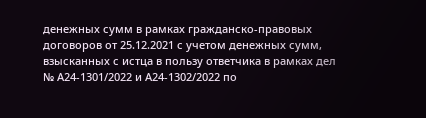денежных сумм в рамках гражданско-правовых договоров от 25.12.2021 с учетом денежных сумм, взысканных с истца в пользу ответчика в рамках дел № А24-1301/2022 и А24-1302/2022 по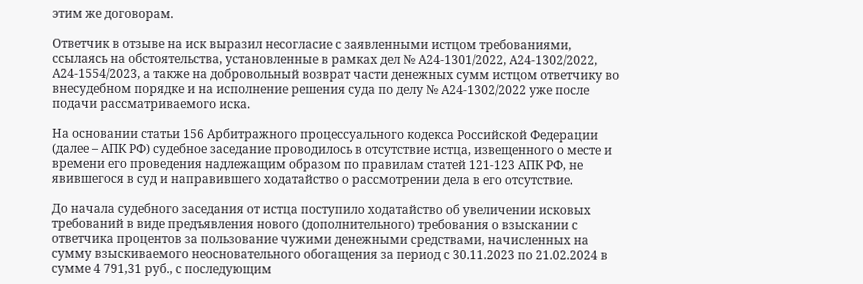этим же договорам.

Ответчик в отзыве на иск выразил несогласие с заявленными истцом требованиями, ссылаясь на обстоятельства, установленные в рамках дел № А24-1301/2022, А24-1302/2022, А24-1554/2023, а также на добровольный возврат части денежных сумм истцом ответчику во внесудебном порядке и на исполнение решения суда по делу № А24-1302/2022 уже после подачи рассматриваемого иска.

На основании статьи 156 Арбитражного процессуального кодекса Российской Федерации (далее – АПК РФ) судебное заседание проводилось в отсутствие истца, извещенного о месте и времени его проведения надлежащим образом по правилам статей 121-123 АПК РФ, не явившегося в суд и направившего ходатайство о рассмотрении дела в его отсутствие.

До начала судебного заседания от истца поступило ходатайство об увеличении исковых требований в виде предъявления нового (дополнительного) требования о взыскании с ответчика процентов за пользование чужими денежными средствами, начисленных на сумму взыскиваемого неосновательного обогащения за период с 30.11.2023 по 21.02.2024 в сумме 4 791,31 руб., с последующим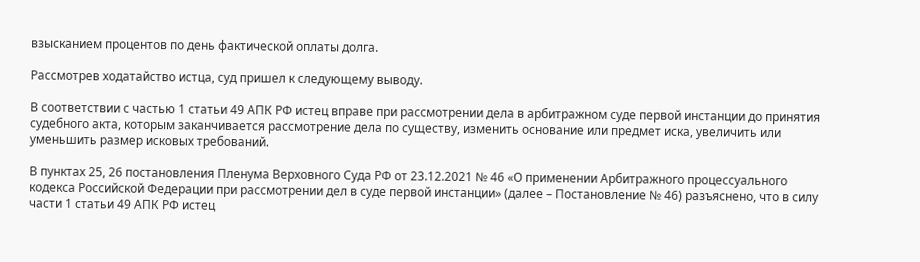взысканием процентов по день фактической оплаты долга.

Рассмотрев ходатайство истца, суд пришел к следующему выводу.

В соответствии с частью 1 статьи 49 АПК РФ истец вправе при рассмотрении дела в арбитражном суде первой инстанции до принятия судебного акта, которым заканчивается рассмотрение дела по существу, изменить основание или предмет иска, увеличить или уменьшить размер исковых требований.

В пунктах 25, 26 постановления Пленума Верховного Суда РФ от 23.12.2021 № 46 «О применении Арбитражного процессуального кодекса Российской Федерации при рассмотрении дел в суде первой инстанции» (далее – Постановление № 46) разъяснено, что в силу части 1 статьи 49 АПК РФ истец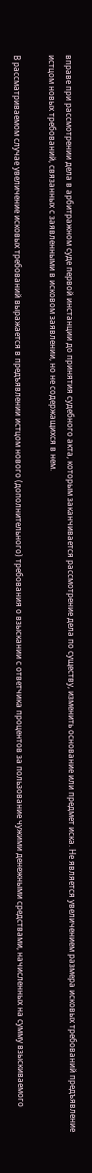вправе при рассмотрении дела в арбитражном суде первой инстанции до принятия судебного акта, которым заканчивается рассмотрение дела по существу, изменить основание или предмет иска. Не является увеличением размера исковых требований предъявление истцом новых требований, связанных с заявленными в исковом заявлении, но не содержащихся в нем.

В рассматриваемом случае увеличение исковых требований выражается в предъявлении истцом нового (дополнительного) требования о взыскании с ответчика процентов за пользование чужими денежными средствами, начисленных на сумму взыскиваемого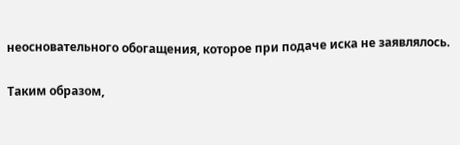неосновательного обогащения, которое при подаче иска не заявлялось.

Таким образом,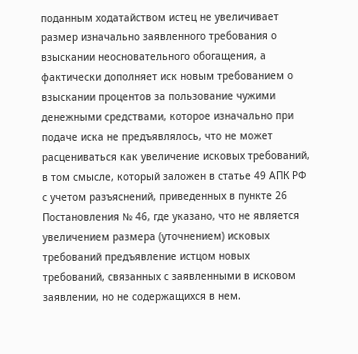поданным ходатайством истец не увеличивает размер изначально заявленного требования о взыскании неосновательного обогащения, а фактически дополняет иск новым требованием о взыскании процентов за пользование чужими денежными средствами, которое изначально при подаче иска не предъявлялось, что не может расцениваться как увеличение исковых требований, в том смысле, который заложен в статье 49 АПК РФ с учетом разъяснений, приведенных в пункте 26 Постановления № 46, где указано, что не является увеличением размера (уточнением) исковых требований предъявление истцом новых требований, связанных с заявленными в исковом заявлении, но не содержащихся в нем.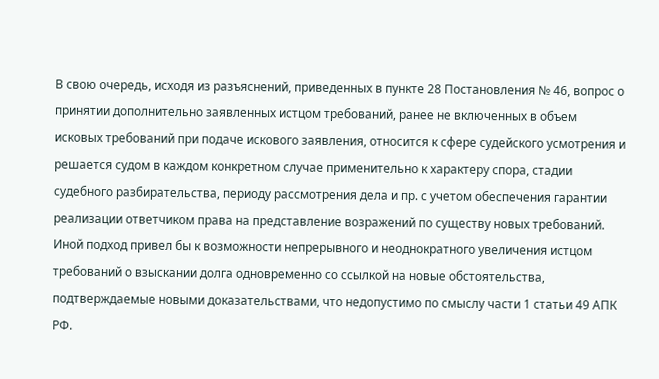В свою очередь, исходя из разъяснений, приведенных в пункте 28 Постановления № 46, вопрос о принятии дополнительно заявленных истцом требований, ранее не включенных в объем исковых требований при подаче искового заявления, относится к сфере судейского усмотрения и решается судом в каждом конкретном случае применительно к характеру спора, стадии судебного разбирательства, периоду рассмотрения дела и пр. с учетом обеспечения гарантии реализации ответчиком права на представление возражений по существу новых требований. Иной подход привел бы к возможности непрерывного и неоднократного увеличения истцом требований о взыскании долга одновременно со ссылкой на новые обстоятельства, подтверждаемые новыми доказательствами, что недопустимо по смыслу части 1 статьи 49 АПК РФ.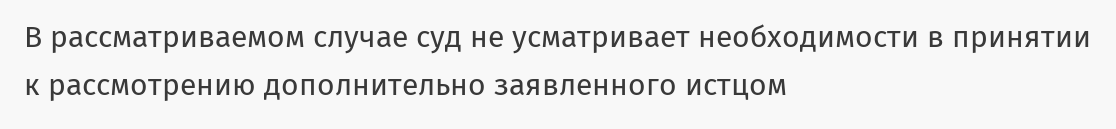В рассматриваемом случае суд не усматривает необходимости в принятии к рассмотрению дополнительно заявленного истцом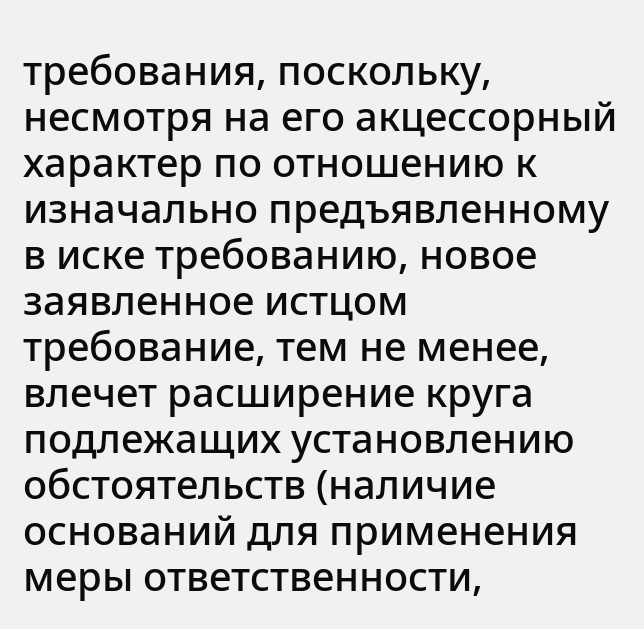требования, поскольку, несмотря на его акцессорный характер по отношению к изначально предъявленному в иске требованию, новое заявленное истцом требование, тем не менее, влечет расширение круга подлежащих установлению обстоятельств (наличие оснований для применения меры ответственности,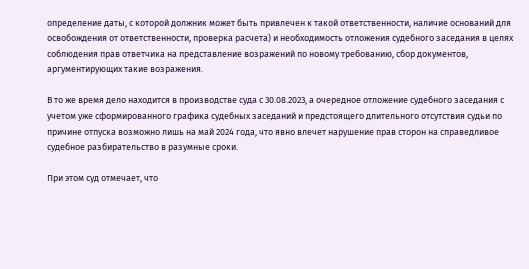определение даты, с которой должник может быть привлечен к такой ответственности, наличие оснований для освобождения от ответственности, проверка расчета) и необходимость отложения судебного заседания в целях соблюдения прав ответчика на представление возражений по новому требованию, сбор документов, аргументирующих такие возражения.

В то же время дело находится в производстве суда с 30.08.2023, а очередное отложение судебного заседания с учетом уже сформированного графика судебных заседаний и предстоящего длительного отсутствия судьи по причине отпуска возможно лишь на май 2024 года, что явно влечет нарушение прав сторон на справедливое судебное разбирательство в разумные сроки.

При этом суд отмечает, что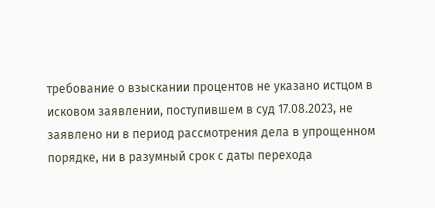требование о взыскании процентов не указано истцом в исковом заявлении, поступившем в суд 17.08.2023, не заявлено ни в период рассмотрения дела в упрощенном порядке, ни в разумный срок с даты перехода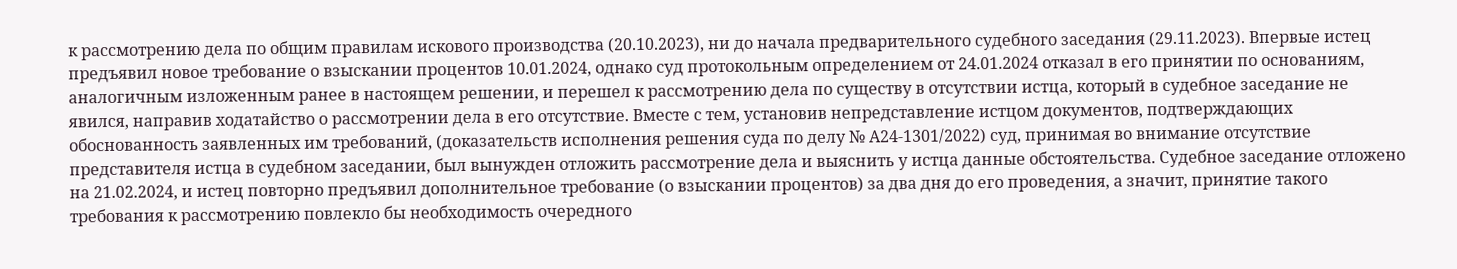к рассмотрению дела по общим правилам искового производства (20.10.2023), ни до начала предварительного судебного заседания (29.11.2023). Впервые истец предъявил новое требование о взыскании процентов 10.01.2024, однако суд протокольным определением от 24.01.2024 отказал в его принятии по основаниям, аналогичным изложенным ранее в настоящем решении, и перешел к рассмотрению дела по существу в отсутствии истца, который в судебное заседание не явился, направив ходатайство о рассмотрении дела в его отсутствие. Вместе с тем, установив непредставление истцом документов, подтверждающих обоснованность заявленных им требований, (доказательств исполнения решения суда по делу № А24-1301/2022) суд, принимая во внимание отсутствие представителя истца в судебном заседании, был вынужден отложить рассмотрение дела и выяснить у истца данные обстоятельства. Судебное заседание отложено на 21.02.2024, и истец повторно предъявил дополнительное требование (о взыскании процентов) за два дня до его проведения, а значит, принятие такого требования к рассмотрению повлекло бы необходимость очередного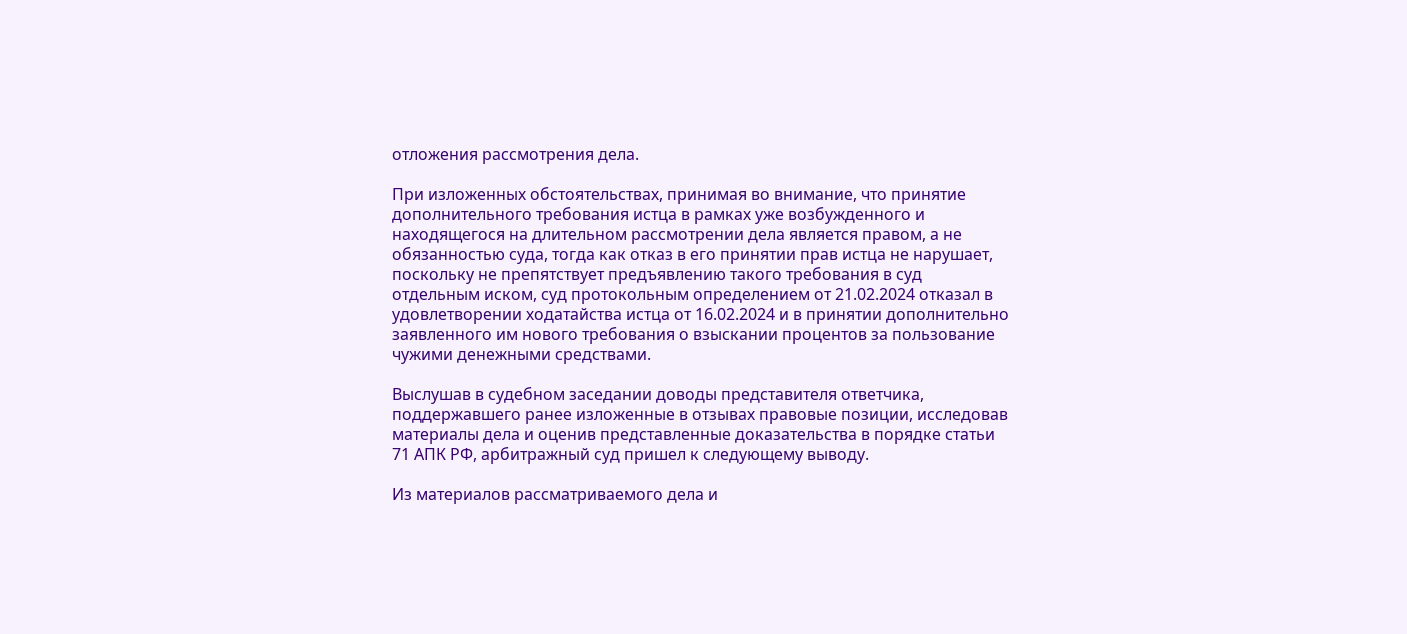отложения рассмотрения дела.

При изложенных обстоятельствах, принимая во внимание, что принятие дополнительного требования истца в рамках уже возбужденного и находящегося на длительном рассмотрении дела является правом, а не обязанностью суда, тогда как отказ в его принятии прав истца не нарушает, поскольку не препятствует предъявлению такого требования в суд отдельным иском, суд протокольным определением от 21.02.2024 отказал в удовлетворении ходатайства истца от 16.02.2024 и в принятии дополнительно заявленного им нового требования о взыскании процентов за пользование чужими денежными средствами.

Выслушав в судебном заседании доводы представителя ответчика, поддержавшего ранее изложенные в отзывах правовые позиции, исследовав материалы дела и оценив представленные доказательства в порядке статьи 71 АПК РФ, арбитражный суд пришел к следующему выводу.

Из материалов рассматриваемого дела и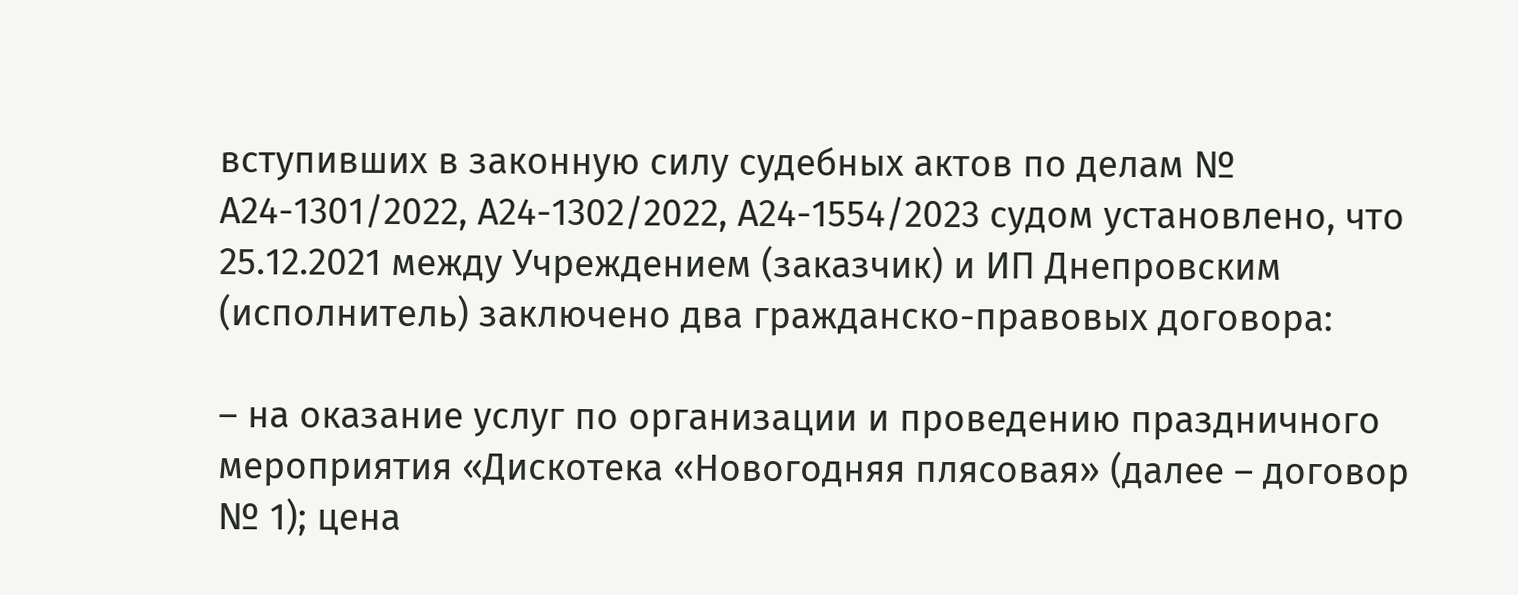вступивших в законную силу судебных актов по делам № А24-1301/2022, А24-1302/2022, А24-1554/2023 судом установлено, что 25.12.2021 между Учреждением (заказчик) и ИП Днепровским (исполнитель) заключено два гражданско-правовых договора:

– на оказание услуг по организации и проведению праздничного мероприятия «Дискотека «Новогодняя плясовая» (далее – договор № 1); цена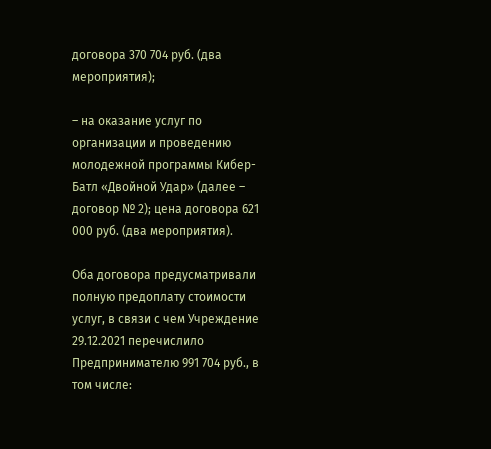договора 370 704 руб. (два мероприятия);

– на оказание услуг по организации и проведению молодежной программы Кибер-Батл «Двойной Удар» (далее – договор № 2); цена договора 621 000 руб. (два мероприятия).

Оба договора предусматривали полную предоплату стоимости услуг, в связи с чем Учреждение 29.12.2021 перечислило Предпринимателю 991 704 руб., в том числе: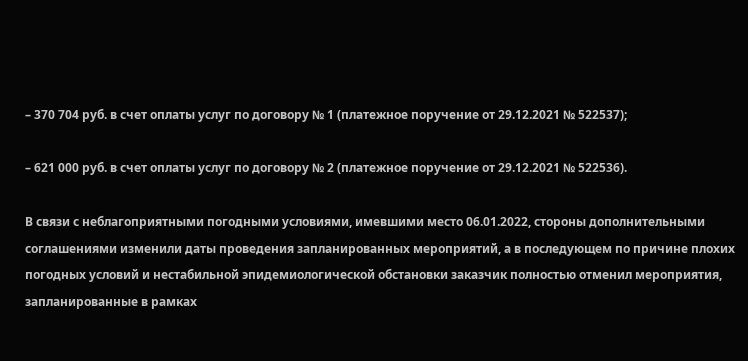– 370 704 руб. в счет оплаты услуг по договору № 1 (платежное поручение от 29.12.2021 № 522537);

– 621 000 руб. в счет оплаты услуг по договору № 2 (платежное поручение от 29.12.2021 № 522536).

В связи с неблагоприятными погодными условиями, имевшими место 06.01.2022, стороны дополнительными соглашениями изменили даты проведения запланированных мероприятий, а в последующем по причине плохих погодных условий и нестабильной эпидемиологической обстановки заказчик полностью отменил мероприятия, запланированные в рамках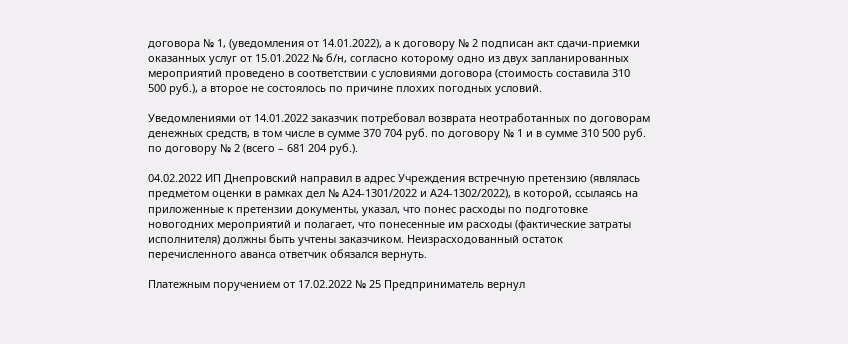договора № 1, (уведомления от 14.01.2022), а к договору № 2 подписан акт сдачи-приемки оказанных услуг от 15.01.2022 № б/н, согласно которому одно из двух запланированных мероприятий проведено в соответствии с условиями договора (стоимость составила 310 500 руб.), а второе не состоялось по причине плохих погодных условий.

Уведомлениями от 14.01.2022 заказчик потребовал возврата неотработанных по договорам денежных средств, в том числе в сумме 370 704 руб. по договору № 1 и в сумме 310 500 руб. по договору № 2 (всего – 681 204 руб.).

04.02.2022 ИП Днепровский направил в адрес Учреждения встречную претензию (являлась предметом оценки в рамках дел № А24-1301/2022 и А24-1302/2022), в которой, ссылаясь на приложенные к претензии документы, указал, что понес расходы по подготовке новогодних мероприятий и полагает, что понесенные им расходы (фактические затраты исполнителя) должны быть учтены заказчиком. Неизрасходованный остаток перечисленного аванса ответчик обязался вернуть.

Платежным поручением от 17.02.2022 № 25 Предприниматель вернул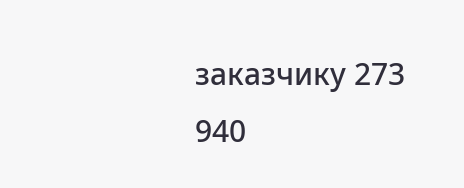заказчику 273 940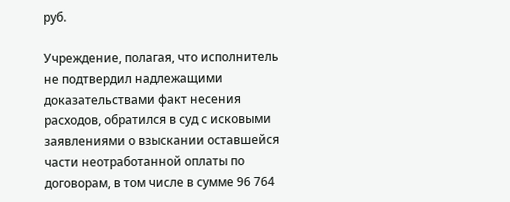руб.

Учреждение, полагая, что исполнитель не подтвердил надлежащими доказательствами факт несения расходов, обратился в суд с исковыми заявлениями о взыскании оставшейся части неотработанной оплаты по договорам, в том числе в сумме 96 764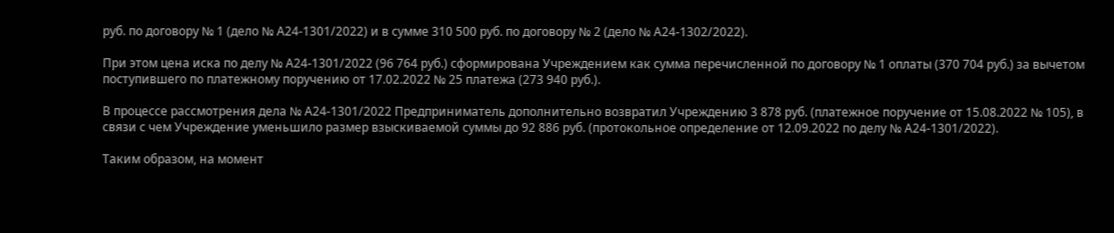руб. по договору № 1 (дело № А24-1301/2022) и в сумме 310 500 руб. по договору № 2 (дело № А24-1302/2022).

При этом цена иска по делу № А24-1301/2022 (96 764 руб.) сформирована Учреждением как сумма перечисленной по договору № 1 оплаты (370 704 руб.) за вычетом поступившего по платежному поручению от 17.02.2022 № 25 платежа (273 940 руб.).

В процессе рассмотрения дела № А24-1301/2022 Предприниматель дополнительно возвратил Учреждению 3 878 руб. (платежное поручение от 15.08.2022 № 105), в связи с чем Учреждение уменьшило размер взыскиваемой суммы до 92 886 руб. (протокольное определение от 12.09.2022 по делу № А24-1301/2022).

Таким образом, на момент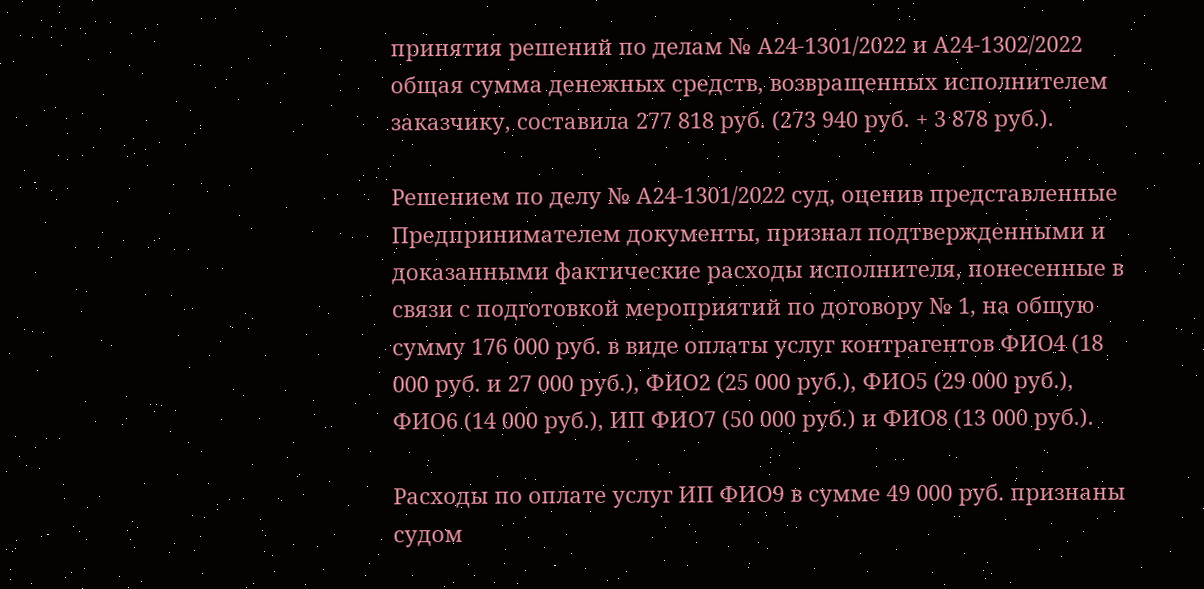принятия решений по делам № А24-1301/2022 и А24-1302/2022 общая сумма денежных средств, возвращенных исполнителем заказчику, составила 277 818 руб. (273 940 руб. + 3 878 руб.).

Решением по делу № А24-1301/2022 суд, оценив представленные Предпринимателем документы, признал подтвержденными и доказанными фактические расходы исполнителя, понесенные в связи с подготовкой мероприятий по договору № 1, на общую сумму 176 000 руб. в виде оплаты услуг контрагентов ФИО4 (18 000 руб. и 27 000 руб.), ФИО2 (25 000 руб.), ФИО5 (29 000 руб.), ФИО6 (14 000 руб.), ИП ФИО7 (50 000 руб.) и ФИО8 (13 000 руб.).

Расходы по оплате услуг ИП ФИО9 в сумме 49 000 руб. признаны судом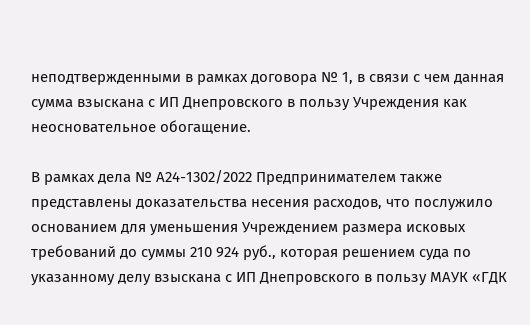неподтвержденными в рамках договора № 1, в связи с чем данная сумма взыскана с ИП Днепровского в пользу Учреждения как неосновательное обогащение.

В рамках дела № А24-1302/2022 Предпринимателем также представлены доказательства несения расходов, что послужило основанием для уменьшения Учреждением размера исковых требований до суммы 210 924 руб., которая решением суда по указанному делу взыскана с ИП Днепровского в пользу МАУК «ГДК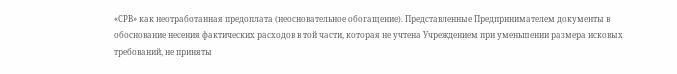«СРВ» как неотработанная предоплата (неосновательное обогащение). Представленные Предпринимателем документы в обоснование несения фактических расходов в той части, которая не учтена Учреждением при уменьшении размера исковых требований, не приняты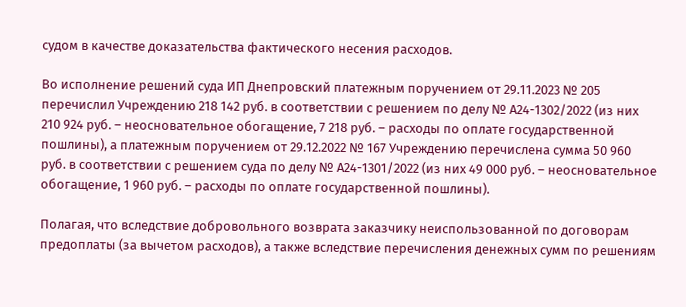судом в качестве доказательства фактического несения расходов.

Во исполнение решений суда ИП Днепровский платежным поручением от 29.11.2023 № 205 перечислил Учреждению 218 142 руб. в соответствии с решением по делу № А24-1302/2022 (из них 210 924 руб. – неосновательное обогащение, 7 218 руб. – расходы по оплате государственной пошлины), а платежным поручением от 29.12.2022 № 167 Учреждению перечислена сумма 50 960 руб. в соответствии с решением суда по делу № А24-1301/2022 (из них 49 000 руб. – неосновательное обогащение, 1 960 руб. – расходы по оплате государственной пошлины).

Полагая, что вследствие добровольного возврата заказчику неиспользованной по договорам предоплаты (за вычетом расходов), а также вследствие перечисления денежных сумм по решениям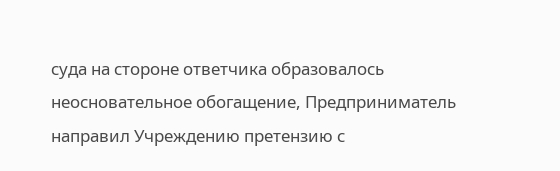суда на стороне ответчика образовалось неосновательное обогащение, Предприниматель направил Учреждению претензию с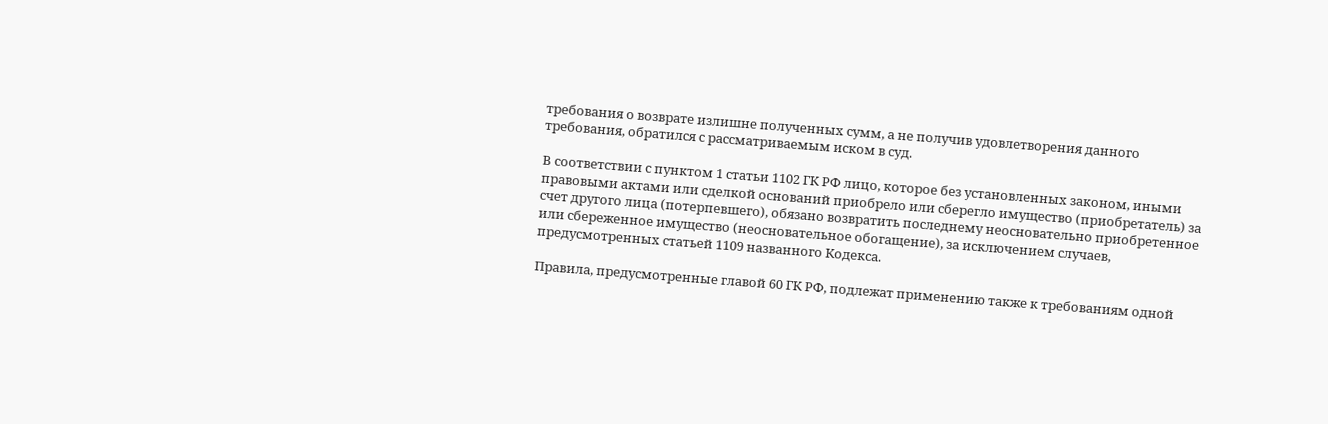требования о возврате излишне полученных сумм, а не получив удовлетворения данного требования, обратился с рассматриваемым иском в суд.

В соответствии с пунктом 1 статьи 1102 ГК РФ лицо, которое без установленных законом, иными правовыми актами или сделкой оснований приобрело или сберегло имущество (приобретатель) за счет другого лица (потерпевшего), обязано возвратить последнему неосновательно приобретенное или сбереженное имущество (неосновательное обогащение), за исключением случаев, предусмотренных статьей 1109 названного Кодекса.

Правила, предусмотренные главой 60 ГК РФ, подлежат применению также к требованиям одной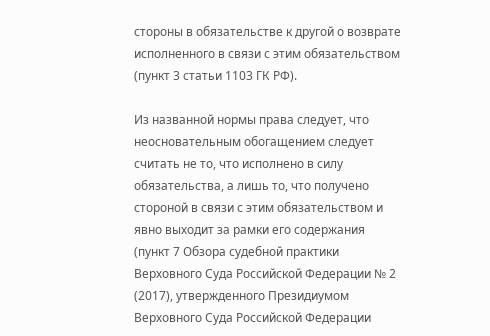стороны в обязательстве к другой о возврате исполненного в связи с этим обязательством (пункт 3 статьи 1103 ГК РФ).

Из названной нормы права следует, что неосновательным обогащением следует считать не то, что исполнено в силу обязательства, а лишь то, что получено стороной в связи с этим обязательством и явно выходит за рамки его содержания (пункт 7 Обзора судебной практики Верховного Суда Российской Федерации № 2 (2017), утвержденного Президиумом Верховного Суда Российской Федерации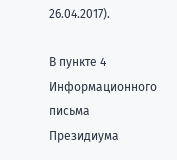26.04.2017).

В пункте 4 Информационного письма Президиума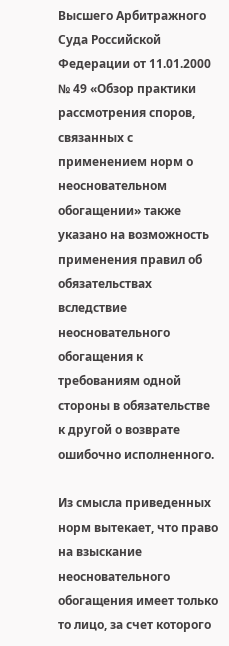Высшего Арбитражного Суда Российской Федерации от 11.01.2000 № 49 «Обзор практики рассмотрения споров, связанных с применением норм о неосновательном обогащении» также указано на возможность применения правил об обязательствах вследствие неосновательного обогащения к требованиям одной стороны в обязательстве к другой о возврате ошибочно исполненного.

Из смысла приведенных норм вытекает, что право на взыскание неосновательного обогащения имеет только то лицо, за счет которого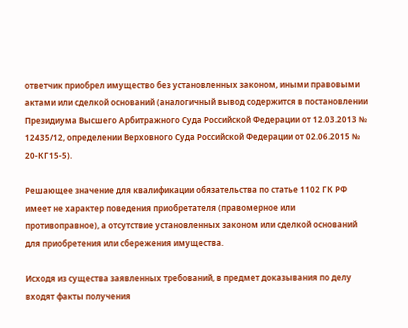ответчик приобрел имущество без установленных законом, иными правовыми актами или сделкой оснований (аналогичный вывод содержится в постановлении Президиума Высшего Арбитражного Суда Российской Федерации от 12.03.2013 № 12435/12, определении Верховного Суда Российской Федерации от 02.06.2015 № 20-КГ15-5).

Решающее значение для квалификации обязательства по статье 1102 ГК РФ имеет не характер поведения приобретателя (правомерное или противоправное), а отсутствие установленных законом или сделкой оснований для приобретения или сбережения имущества.

Исходя из существа заявленных требований, в предмет доказывания по делу входят факты получения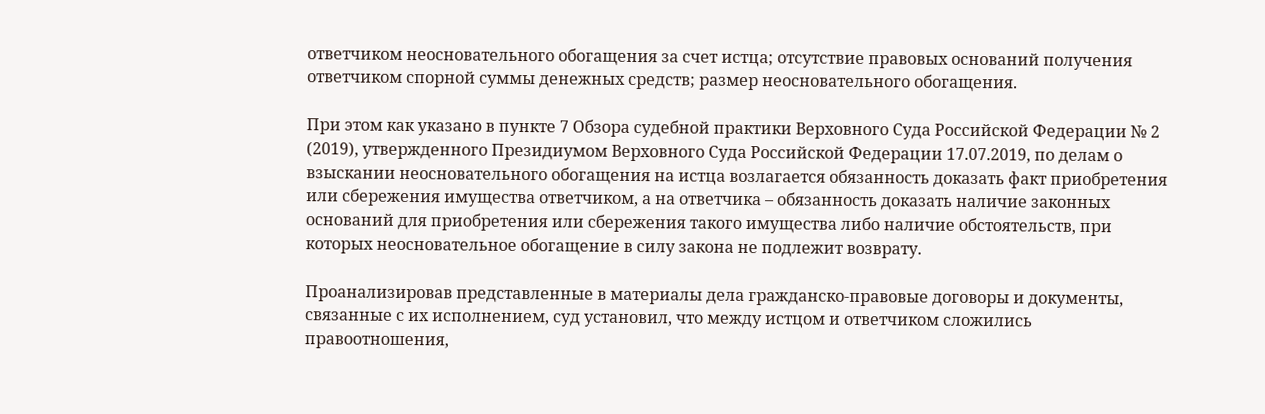ответчиком неосновательного обогащения за счет истца; отсутствие правовых оснований получения ответчиком спорной суммы денежных средств; размер неосновательного обогащения.

При этом как указано в пункте 7 Обзора судебной практики Верховного Суда Российской Федерации № 2 (2019), утвержденного Президиумом Верховного Суда Российской Федерации 17.07.2019, по делам о взыскании неосновательного обогащения на истца возлагается обязанность доказать факт приобретения или сбережения имущества ответчиком, а на ответчика – обязанность доказать наличие законных оснований для приобретения или сбережения такого имущества либо наличие обстоятельств, при которых неосновательное обогащение в силу закона не подлежит возврату.

Проанализировав представленные в материалы дела гражданско-правовые договоры и документы, связанные с их исполнением, суд установил, что между истцом и ответчиком сложились правоотношения,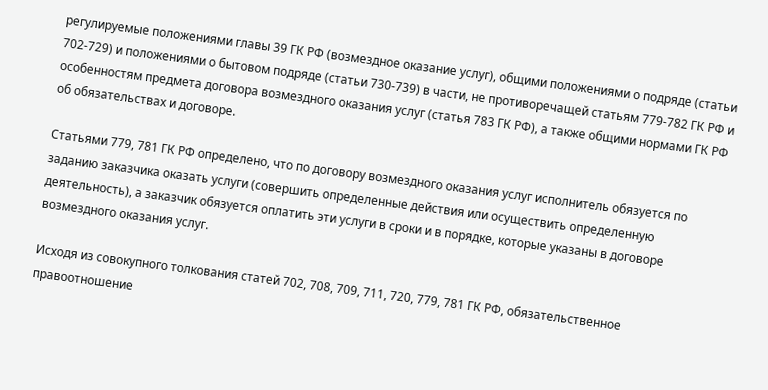регулируемые положениями главы 39 ГК РФ (возмездное оказание услуг), общими положениями о подряде (статьи 702-729) и положениями о бытовом подряде (статьи 730-739) в части, не противоречащей статьям 779-782 ГК РФ и особенностям предмета договора возмездного оказания услуг (статья 783 ГК РФ), а также общими нормами ГК РФ об обязательствах и договоре.

Статьями 779, 781 ГК РФ определено, что по договору возмездного оказания услуг исполнитель обязуется по заданию заказчика оказать услуги (совершить определенные действия или осуществить определенную деятельность), а заказчик обязуется оплатить эти услуги в сроки и в порядке, которые указаны в договоре возмездного оказания услуг.

Исходя из совокупного толкования статей 702, 708, 709, 711, 720, 779, 781 ГК РФ, обязательственное правоотношение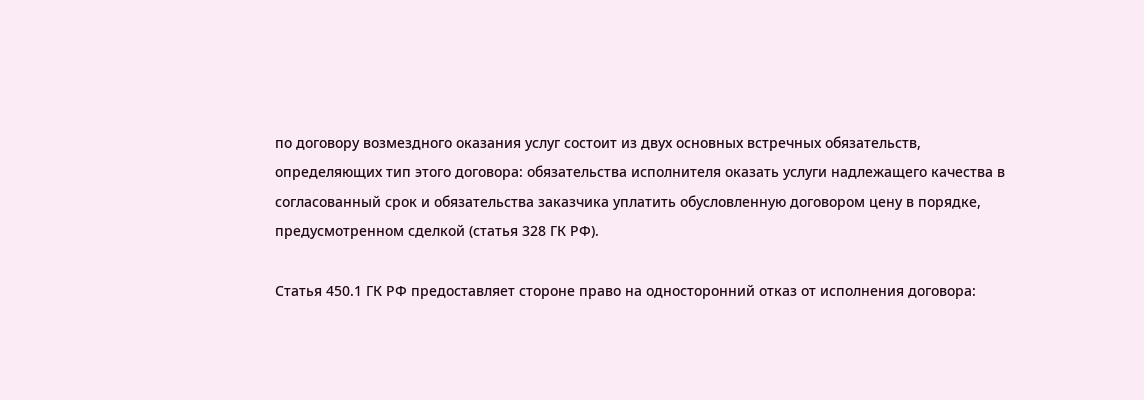по договору возмездного оказания услуг состоит из двух основных встречных обязательств, определяющих тип этого договора: обязательства исполнителя оказать услуги надлежащего качества в согласованный срок и обязательства заказчика уплатить обусловленную договором цену в порядке, предусмотренном сделкой (статья 328 ГК РФ).

Статья 450.1 ГК РФ предоставляет стороне право на односторонний отказ от исполнения договора: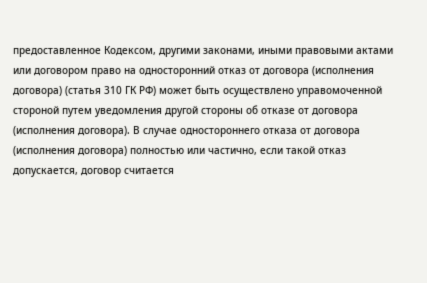предоставленное Кодексом, другими законами, иными правовыми актами или договором право на односторонний отказ от договора (исполнения договора) (статья 310 ГК РФ) может быть осуществлено управомоченной стороной путем уведомления другой стороны об отказе от договора (исполнения договора). В случае одностороннего отказа от договора (исполнения договора) полностью или частично, если такой отказ допускается, договор считается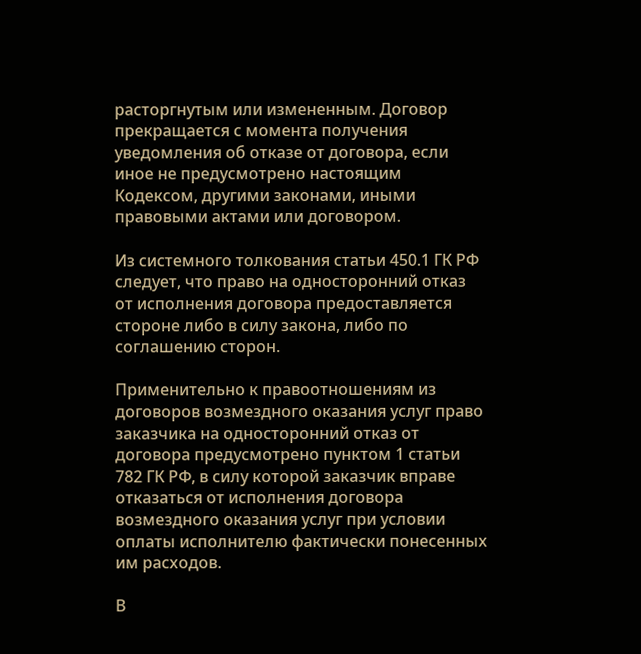расторгнутым или измененным. Договор прекращается с момента получения уведомления об отказе от договора, если иное не предусмотрено настоящим Кодексом, другими законами, иными правовыми актами или договором.

Из системного толкования статьи 450.1 ГК РФ следует, что право на односторонний отказ от исполнения договора предоставляется стороне либо в силу закона, либо по соглашению сторон.

Применительно к правоотношениям из договоров возмездного оказания услуг право заказчика на односторонний отказ от договора предусмотрено пунктом 1 статьи 782 ГК РФ, в силу которой заказчик вправе отказаться от исполнения договора возмездного оказания услуг при условии оплаты исполнителю фактически понесенных им расходов.

В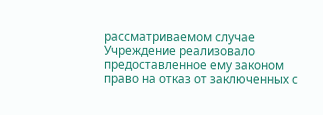рассматриваемом случае Учреждение реализовало предоставленное ему законом право на отказ от заключенных с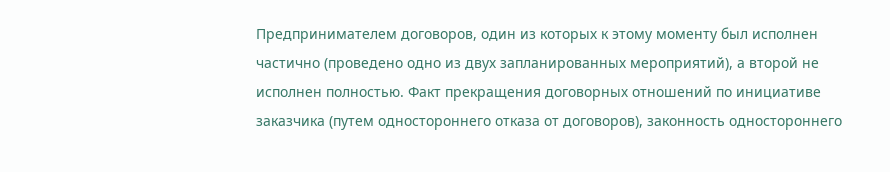Предпринимателем договоров, один из которых к этому моменту был исполнен частично (проведено одно из двух запланированных мероприятий), а второй не исполнен полностью. Факт прекращения договорных отношений по инициативе заказчика (путем одностороннего отказа от договоров), законность одностороннего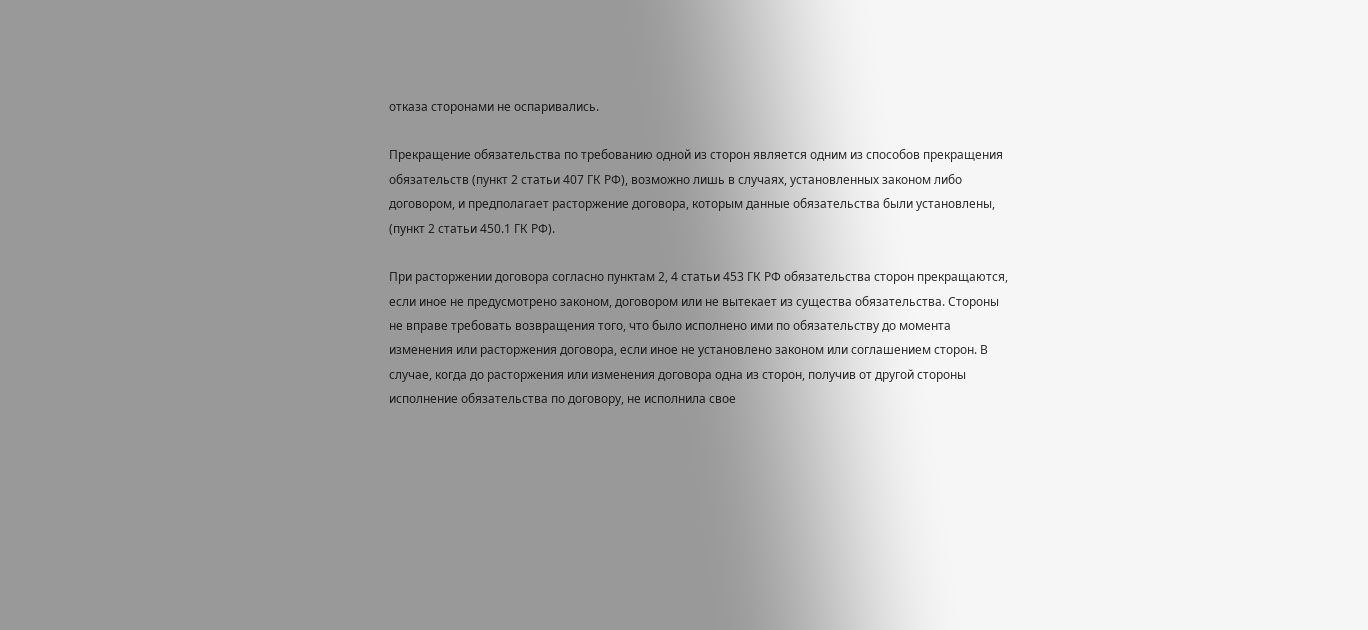отказа сторонами не оспаривались.

Прекращение обязательства по требованию одной из сторон является одним из способов прекращения обязательств (пункт 2 статьи 407 ГК РФ), возможно лишь в случаях, установленных законом либо договором, и предполагает расторжение договора, которым данные обязательства были установлены, (пункт 2 статьи 450.1 ГК РФ).

При расторжении договора согласно пунктам 2, 4 статьи 453 ГК РФ обязательства сторон прекращаются, если иное не предусмотрено законом, договором или не вытекает из существа обязательства. Стороны не вправе требовать возвращения того, что было исполнено ими по обязательству до момента изменения или расторжения договора, если иное не установлено законом или соглашением сторон. В случае, когда до расторжения или изменения договора одна из сторон, получив от другой стороны исполнение обязательства по договору, не исполнила свое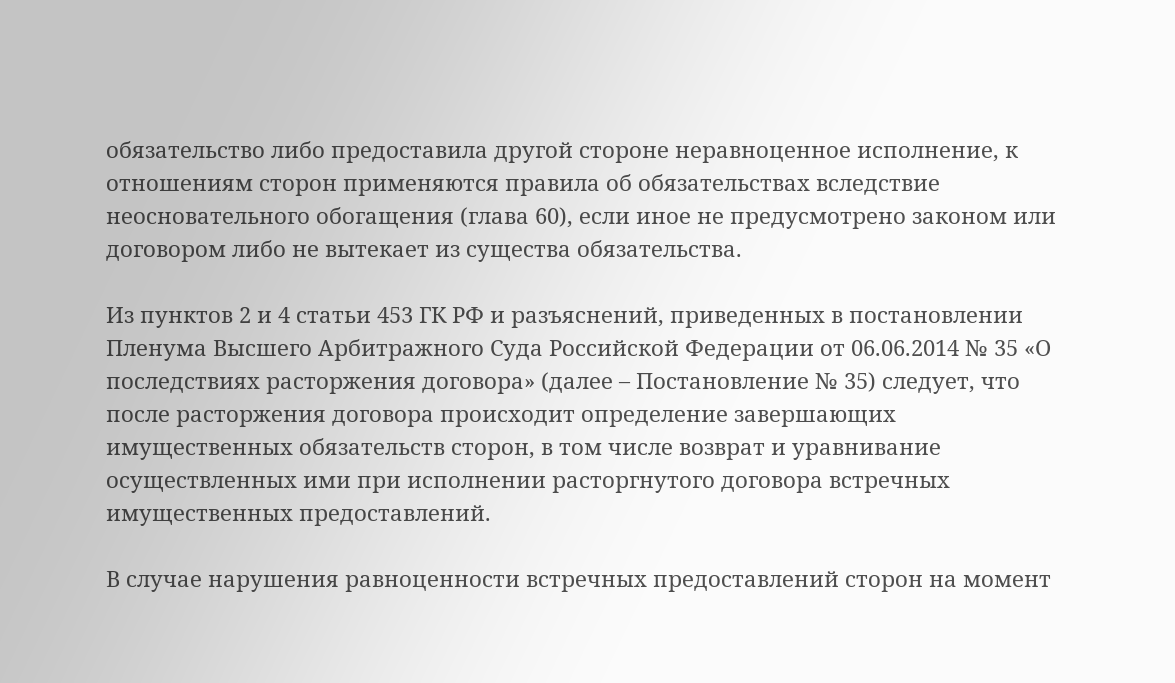обязательство либо предоставила другой стороне неравноценное исполнение, к отношениям сторон применяются правила об обязательствах вследствие неосновательного обогащения (глава 60), если иное не предусмотрено законом или договором либо не вытекает из существа обязательства.

Из пунктов 2 и 4 статьи 453 ГК РФ и разъяснений, приведенных в постановлении Пленума Высшего Арбитражного Суда Российской Федерации от 06.06.2014 № 35 «О последствиях расторжения договора» (далее – Постановление № 35) следует, что после расторжения договора происходит определение завершающих имущественных обязательств сторон, в том числе возврат и уравнивание осуществленных ими при исполнении расторгнутого договора встречных имущественных предоставлений.

В случае нарушения равноценности встречных предоставлений сторон на момент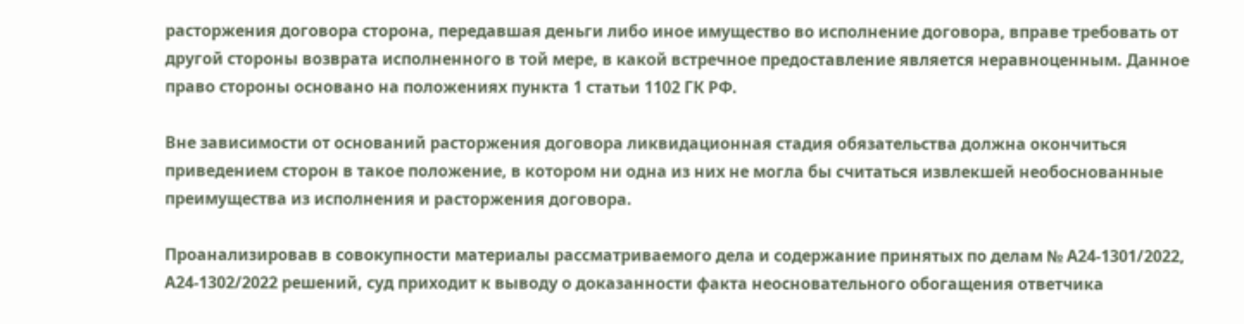расторжения договора сторона, передавшая деньги либо иное имущество во исполнение договора, вправе требовать от другой стороны возврата исполненного в той мере, в какой встречное предоставление является неравноценным. Данное право стороны основано на положениях пункта 1 статьи 1102 ГК РФ.

Вне зависимости от оснований расторжения договора ликвидационная стадия обязательства должна окончиться приведением сторон в такое положение, в котором ни одна из них не могла бы считаться извлекшей необоснованные преимущества из исполнения и расторжения договора.

Проанализировав в совокупности материалы рассматриваемого дела и содержание принятых по делам № А24-1301/2022, А24-1302/2022 решений, суд приходит к выводу о доказанности факта неосновательного обогащения ответчика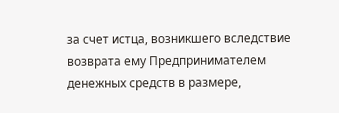за счет истца, возникшего вследствие возврата ему Предпринимателем денежных средств в размере,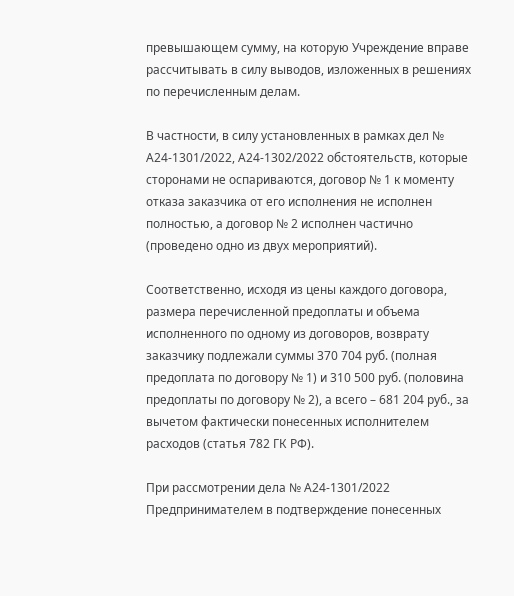превышающем сумму, на которую Учреждение вправе рассчитывать в силу выводов, изложенных в решениях по перечисленным делам.

В частности, в силу установленных в рамках дел № А24-1301/2022, А24-1302/2022 обстоятельств, которые сторонами не оспариваются, договор № 1 к моменту отказа заказчика от его исполнения не исполнен полностью, а договор № 2 исполнен частично (проведено одно из двух мероприятий).

Соответственно, исходя из цены каждого договора, размера перечисленной предоплаты и объема исполненного по одному из договоров, возврату заказчику подлежали суммы 370 704 руб. (полная предоплата по договору № 1) и 310 500 руб. (половина предоплаты по договору № 2), а всего – 681 204 руб., за вычетом фактически понесенных исполнителем расходов (статья 782 ГК РФ).

При рассмотрении дела № А24-1301/2022 Предпринимателем в подтверждение понесенных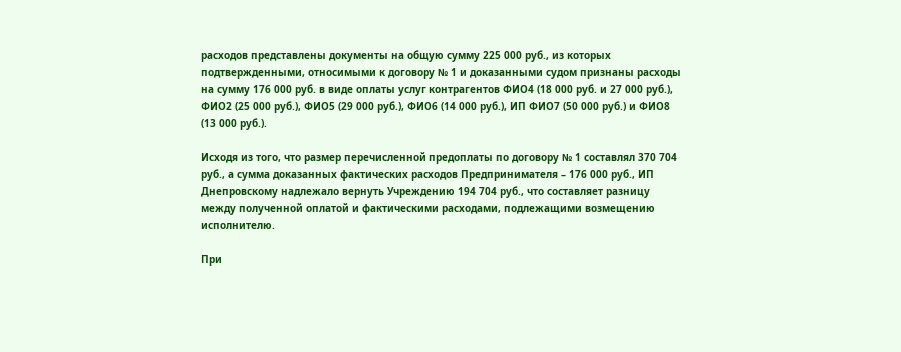расходов представлены документы на общую сумму 225 000 руб., из которых подтвержденными, относимыми к договору № 1 и доказанными судом признаны расходы на сумму 176 000 руб. в виде оплаты услуг контрагентов ФИО4 (18 000 руб. и 27 000 руб.), ФИО2 (25 000 руб.), ФИО5 (29 000 руб.), ФИО6 (14 000 руб.), ИП ФИО7 (50 000 руб.) и ФИО8 (13 000 руб.).

Исходя из того, что размер перечисленной предоплаты по договору № 1 составлял 370 704 руб., а сумма доказанных фактических расходов Предпринимателя – 176 000 руб., ИП Днепровскому надлежало вернуть Учреждению 194 704 руб., что составляет разницу между полученной оплатой и фактическими расходами, подлежащими возмещению исполнителю.

При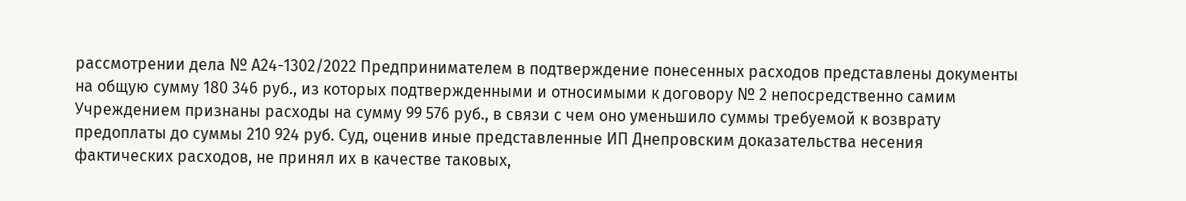рассмотрении дела № А24-1302/2022 Предпринимателем в подтверждение понесенных расходов представлены документы на общую сумму 180 346 руб., из которых подтвержденными и относимыми к договору № 2 непосредственно самим Учреждением признаны расходы на сумму 99 576 руб., в связи с чем оно уменьшило суммы требуемой к возврату предоплаты до суммы 210 924 руб. Суд, оценив иные представленные ИП Днепровским доказательства несения фактических расходов, не принял их в качестве таковых,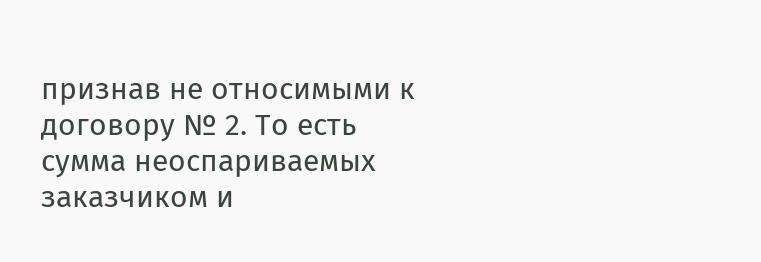признав не относимыми к договору № 2. То есть сумма неоспариваемых заказчиком и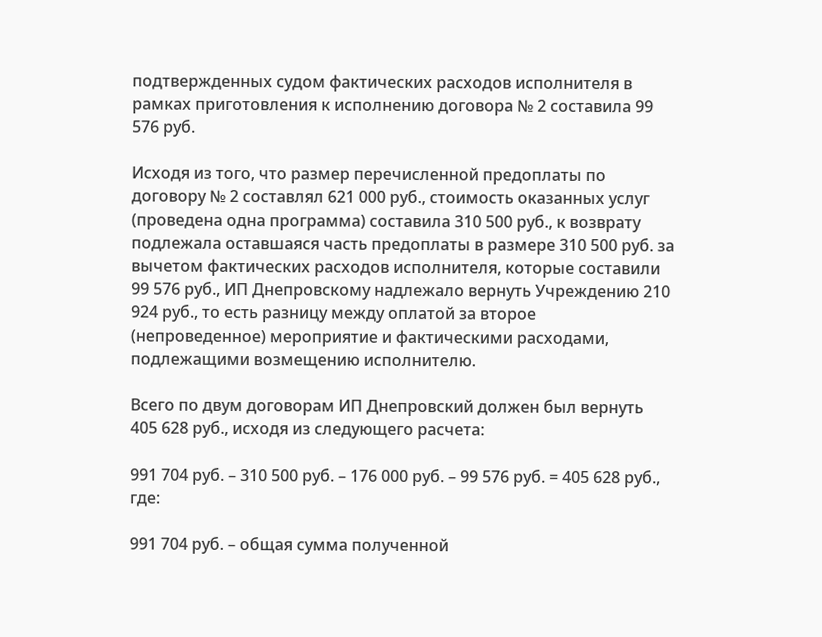подтвержденных судом фактических расходов исполнителя в рамках приготовления к исполнению договора № 2 составила 99 576 руб.

Исходя из того, что размер перечисленной предоплаты по договору № 2 составлял 621 000 руб., стоимость оказанных услуг (проведена одна программа) составила 310 500 руб., к возврату подлежала оставшаяся часть предоплаты в размере 310 500 руб. за вычетом фактических расходов исполнителя, которые составили 99 576 руб., ИП Днепровскому надлежало вернуть Учреждению 210 924 руб., то есть разницу между оплатой за второе (непроведенное) мероприятие и фактическими расходами, подлежащими возмещению исполнителю.

Всего по двум договорам ИП Днепровский должен был вернуть 405 628 руб., исходя из следующего расчета:

991 704 руб. – 310 500 руб. – 176 000 руб. – 99 576 руб. = 405 628 руб., где:

991 704 руб. – общая сумма полученной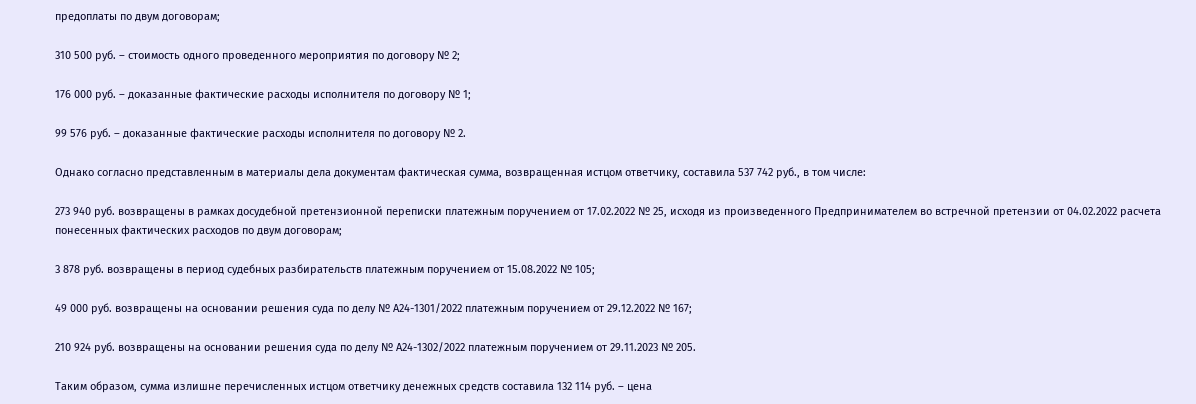предоплаты по двум договорам;

310 500 руб. – стоимость одного проведенного мероприятия по договору № 2;

176 000 руб. – доказанные фактические расходы исполнителя по договору № 1;

99 576 руб. – доказанные фактические расходы исполнителя по договору № 2.

Однако согласно представленным в материалы дела документам фактическая сумма, возвращенная истцом ответчику, составила 537 742 руб., в том числе:

273 940 руб. возвращены в рамках досудебной претензионной переписки платежным поручением от 17.02.2022 № 25, исходя из произведенного Предпринимателем во встречной претензии от 04.02.2022 расчета понесенных фактических расходов по двум договорам;

3 878 руб. возвращены в период судебных разбирательств платежным поручением от 15.08.2022 № 105;

49 000 руб. возвращены на основании решения суда по делу № А24-1301/2022 платежным поручением от 29.12.2022 № 167;

210 924 руб. возвращены на основании решения суда по делу № А24-1302/2022 платежным поручением от 29.11.2023 № 205.

Таким образом, сумма излишне перечисленных истцом ответчику денежных средств составила 132 114 руб. – цена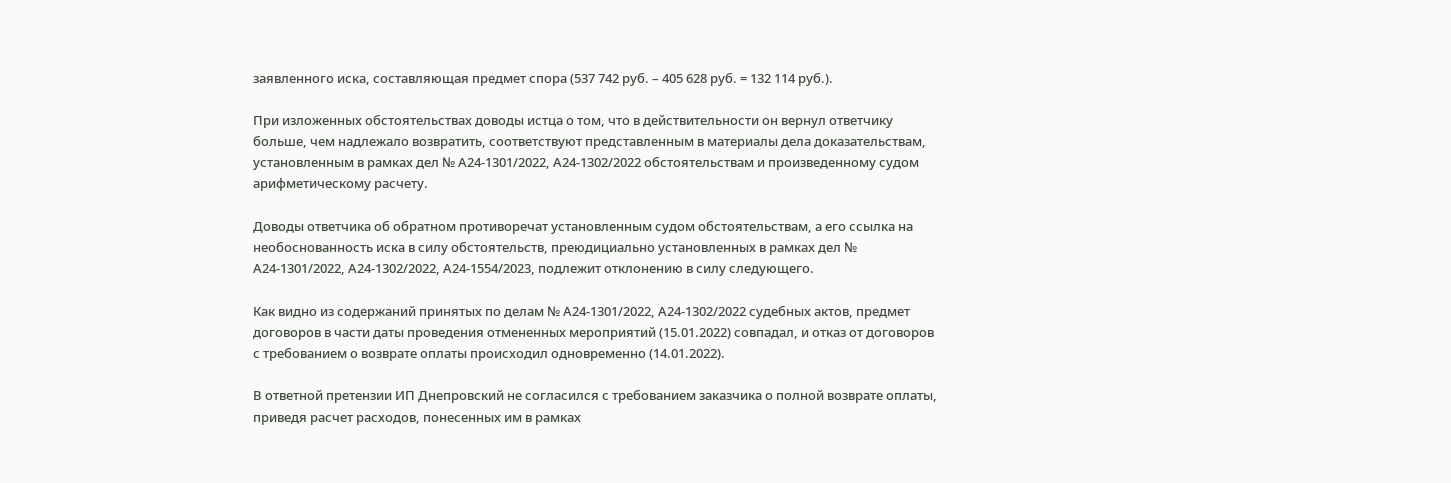заявленного иска, составляющая предмет спора (537 742 руб. – 405 628 руб. = 132 114 руб.).

При изложенных обстоятельствах доводы истца о том, что в действительности он вернул ответчику больше, чем надлежало возвратить, соответствуют представленным в материалы дела доказательствам, установленным в рамках дел № А24-1301/2022, А24-1302/2022 обстоятельствам и произведенному судом арифметическому расчету.

Доводы ответчика об обратном противоречат установленным судом обстоятельствам, а его ссылка на необоснованность иска в силу обстоятельств, преюдициально установленных в рамках дел № А24-1301/2022, А24-1302/2022, А24-1554/2023, подлежит отклонению в силу следующего.

Как видно из содержаний принятых по делам № А24-1301/2022, А24-1302/2022 судебных актов, предмет договоров в части даты проведения отмененных мероприятий (15.01.2022) совпадал, и отказ от договоров с требованием о возврате оплаты происходил одновременно (14.01.2022).

В ответной претензии ИП Днепровский не согласился с требованием заказчика о полной возврате оплаты, приведя расчет расходов, понесенных им в рамках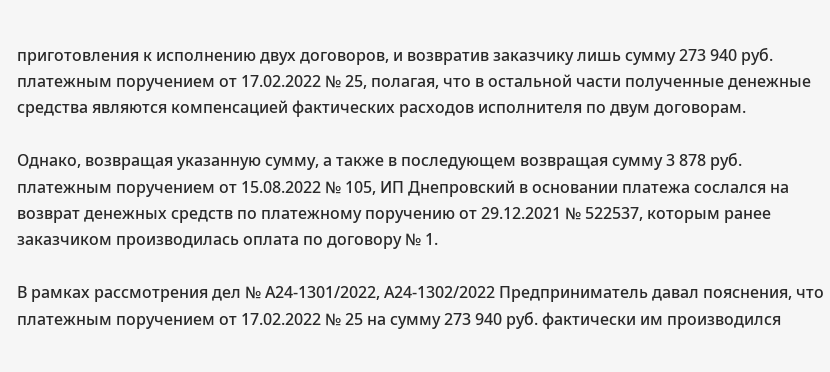приготовления к исполнению двух договоров, и возвратив заказчику лишь сумму 273 940 руб. платежным поручением от 17.02.2022 № 25, полагая, что в остальной части полученные денежные средства являются компенсацией фактических расходов исполнителя по двум договорам.

Однако, возвращая указанную сумму, а также в последующем возвращая сумму 3 878 руб. платежным поручением от 15.08.2022 № 105, ИП Днепровский в основании платежа сослался на возврат денежных средств по платежному поручению от 29.12.2021 № 522537, которым ранее заказчиком производилась оплата по договору № 1.

В рамках рассмотрения дел № А24-1301/2022, А24-1302/2022 Предприниматель давал пояснения, что платежным поручением от 17.02.2022 № 25 на сумму 273 940 руб. фактически им производился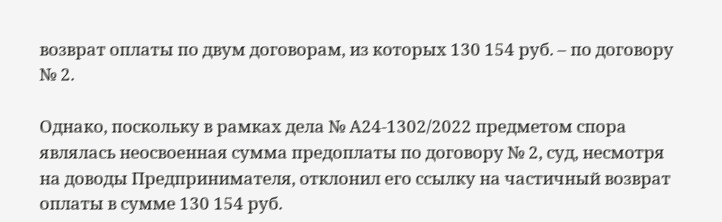возврат оплаты по двум договорам, из которых 130 154 руб. – по договору № 2.

Однако, поскольку в рамках дела № А24-1302/2022 предметом спора являлась неосвоенная сумма предоплаты по договору № 2, суд, несмотря на доводы Предпринимателя, отклонил его ссылку на частичный возврат оплаты в сумме 130 154 руб.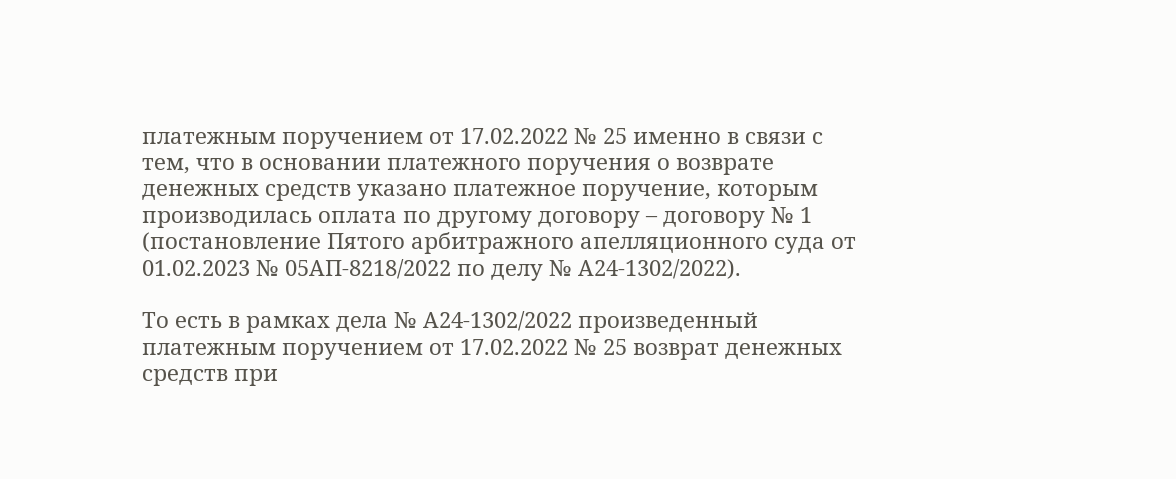платежным поручением от 17.02.2022 № 25 именно в связи с тем, что в основании платежного поручения о возврате денежных средств указано платежное поручение, которым производилась оплата по другому договору – договору № 1 (постановление Пятого арбитражного апелляционного суда от 01.02.2023 № 05АП-8218/2022 по делу № А24-1302/2022).

То есть в рамках дела № А24-1302/2022 произведенный платежным поручением от 17.02.2022 № 25 возврат денежных средств при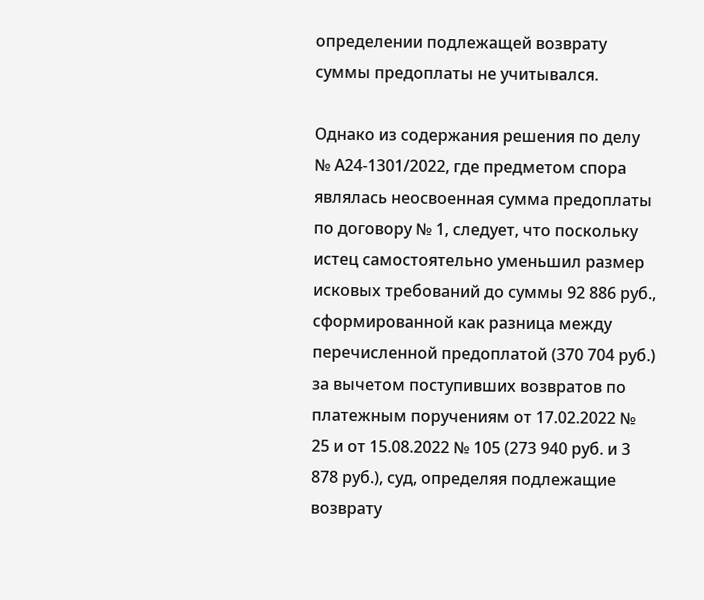определении подлежащей возврату суммы предоплаты не учитывался.

Однако из содержания решения по делу № А24-1301/2022, где предметом спора являлась неосвоенная сумма предоплаты по договору № 1, следует, что поскольку истец самостоятельно уменьшил размер исковых требований до суммы 92 886 руб., сформированной как разница между перечисленной предоплатой (370 704 руб.) за вычетом поступивших возвратов по платежным поручениям от 17.02.2022 № 25 и от 15.08.2022 № 105 (273 940 руб. и 3 878 руб.), суд, определяя подлежащие возврату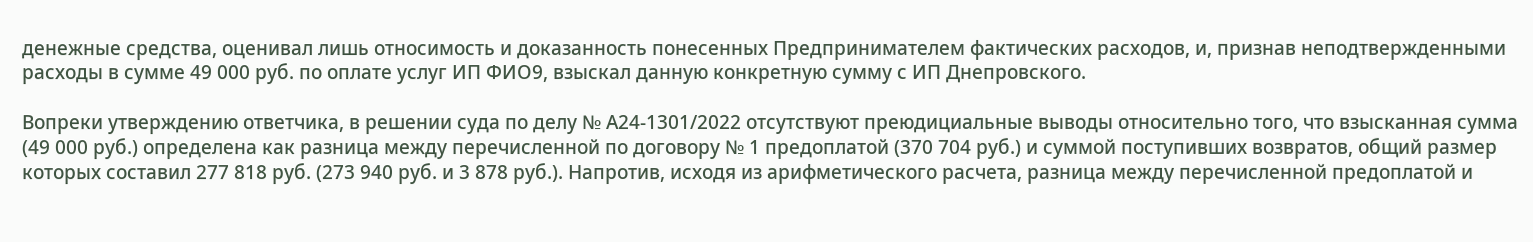денежные средства, оценивал лишь относимость и доказанность понесенных Предпринимателем фактических расходов, и, признав неподтвержденными расходы в сумме 49 000 руб. по оплате услуг ИП ФИО9, взыскал данную конкретную сумму с ИП Днепровского.

Вопреки утверждению ответчика, в решении суда по делу № А24-1301/2022 отсутствуют преюдициальные выводы относительно того, что взысканная сумма (49 000 руб.) определена как разница между перечисленной по договору № 1 предоплатой (370 704 руб.) и суммой поступивших возвратов, общий размер которых составил 277 818 руб. (273 940 руб. и 3 878 руб.). Напротив, исходя из арифметического расчета, разница между перечисленной предоплатой и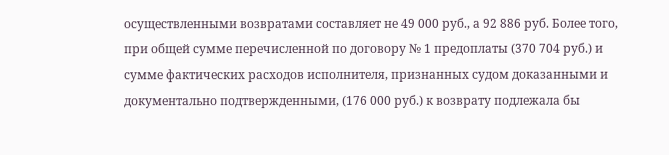осуществленными возвратами составляет не 49 000 руб., а 92 886 руб. Более того, при общей сумме перечисленной по договору № 1 предоплаты (370 704 руб.) и сумме фактических расходов исполнителя, признанных судом доказанными и документально подтвержденными, (176 000 руб.) к возврату подлежала бы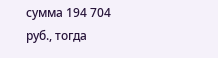сумма 194 704 руб., тогда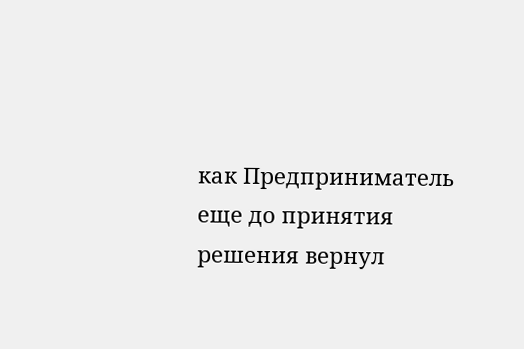как Предприниматель еще до принятия решения вернул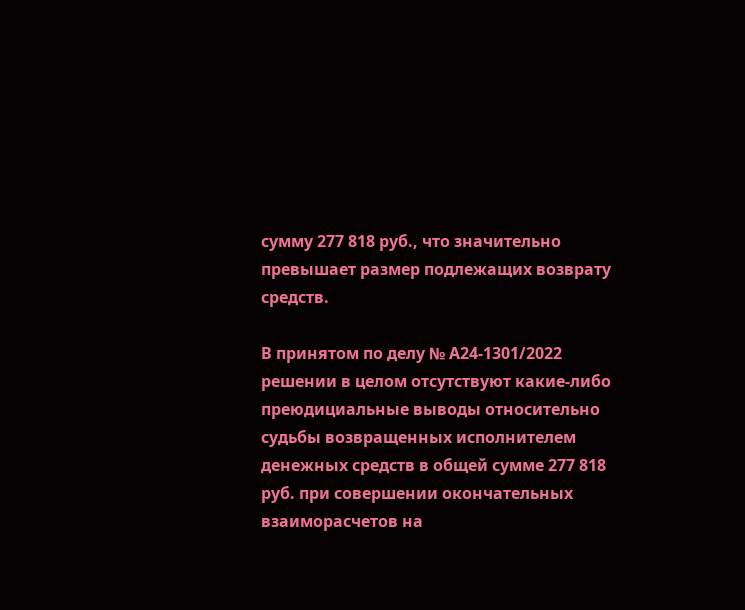сумму 277 818 руб., что значительно превышает размер подлежащих возврату средств.

В принятом по делу № А24-1301/2022 решении в целом отсутствуют какие-либо преюдициальные выводы относительно судьбы возвращенных исполнителем денежных средств в общей сумме 277 818 руб. при совершении окончательных взаиморасчетов на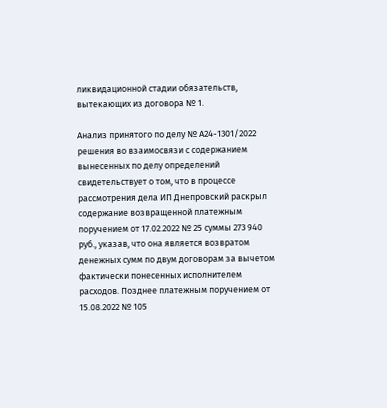ликвидационной стадии обязательств, вытекающих из договора № 1.

Анализ принятого по делу № А24-1301/2022 решения во взаимосвязи с содержанием вынесенных по делу определений свидетельствует о том, что в процессе рассмотрения дела ИП Днепровский раскрыл содержание возвращенной платежным поручением от 17.02.2022 № 25 суммы 273 940 руб., указав, что она является возвратом денежных сумм по двум договорам за вычетом фактически понесенных исполнителем расходов. Позднее платежным поручением от 15.08.2022 № 105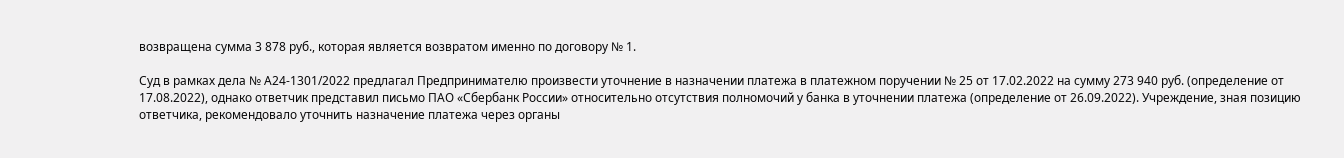возвращена сумма 3 878 руб., которая является возвратом именно по договору № 1.

Суд в рамках дела № А24-1301/2022 предлагал Предпринимателю произвести уточнение в назначении платежа в платежном поручении № 25 от 17.02.2022 на сумму 273 940 руб. (определение от 17.08.2022), однако ответчик представил письмо ПАО «Сбербанк России» относительно отсутствия полномочий у банка в уточнении платежа (определение от 26.09.2022). Учреждение, зная позицию ответчика, рекомендовало уточнить назначение платежа через органы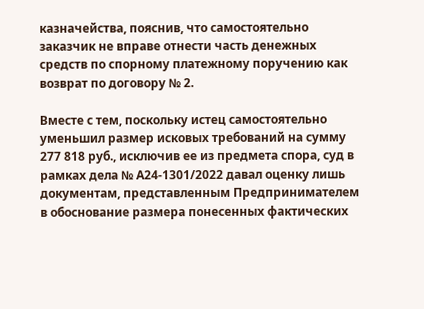казначейства, пояснив, что самостоятельно заказчик не вправе отнести часть денежных средств по спорному платежному поручению как возврат по договору № 2.

Вместе с тем, поскольку истец самостоятельно уменьшил размер исковых требований на сумму 277 818 руб., исключив ее из предмета спора, суд в рамках дела № А24-1301/2022 давал оценку лишь документам, представленным Предпринимателем в обоснование размера понесенных фактических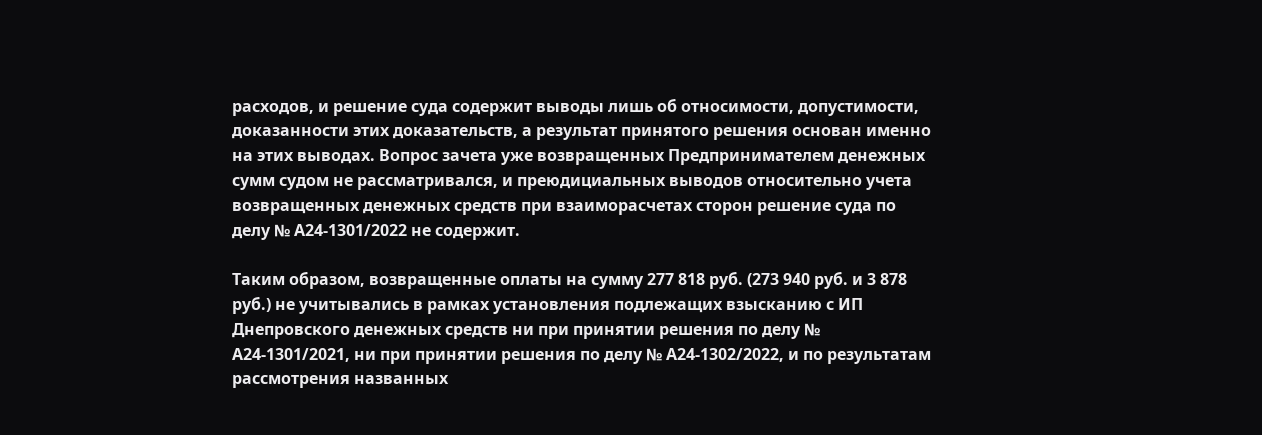расходов, и решение суда содержит выводы лишь об относимости, допустимости, доказанности этих доказательств, а результат принятого решения основан именно на этих выводах. Вопрос зачета уже возвращенных Предпринимателем денежных сумм судом не рассматривался, и преюдициальных выводов относительно учета возвращенных денежных средств при взаиморасчетах сторон решение суда по делу № А24-1301/2022 не содержит.

Таким образом, возвращенные оплаты на сумму 277 818 руб. (273 940 руб. и 3 878 руб.) не учитывались в рамках установления подлежащих взысканию с ИП Днепровского денежных средств ни при принятии решения по делу № А24-1301/2021, ни при принятии решения по делу № А24-1302/2022, и по результатам рассмотрения названных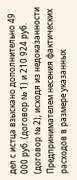дел с истца взыскано дополнительно 49 000 руб. (договор № 1) и 210 924 руб. (договор № 2), исходя из недоказанности Предпринимателем несения фактических расходов в размере указанных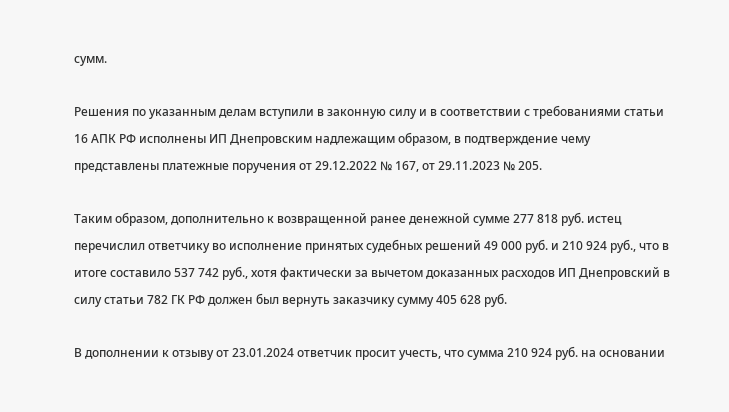сумм.

Решения по указанным делам вступили в законную силу и в соответствии с требованиями статьи 16 АПК РФ исполнены ИП Днепровским надлежащим образом, в подтверждение чему представлены платежные поручения от 29.12.2022 № 167, от 29.11.2023 № 205.

Таким образом, дополнительно к возвращенной ранее денежной сумме 277 818 руб. истец перечислил ответчику во исполнение принятых судебных решений 49 000 руб. и 210 924 руб., что в итоге составило 537 742 руб., хотя фактически за вычетом доказанных расходов ИП Днепровский в силу статьи 782 ГК РФ должен был вернуть заказчику сумму 405 628 руб.

В дополнении к отзыву от 23.01.2024 ответчик просит учесть, что сумма 210 924 руб. на основании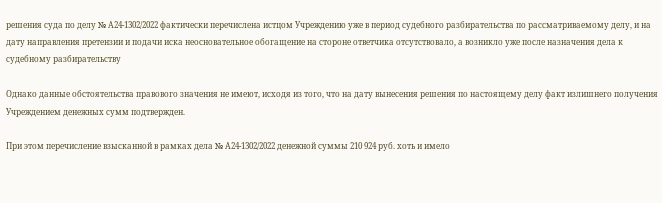решения суда по делу № А24-1302/2022 фактически перечислена истцом Учреждению уже в период судебного разбирательства по рассматриваемому делу, и на дату направления претензии и подачи иска неосновательное обогащение на стороне ответчика отсутствовало, а возникло уже после назначения дела к судебному разбирательству

Однако данные обстоятельства правового значения не имеют, исходя из того, что на дату вынесения решения по настоящему делу факт излишнего получения Учреждением денежных сумм подтвержден.

При этом перечисление взысканной в рамках дела № А24-1302/2022 денежной суммы 210 924 руб. хоть и имело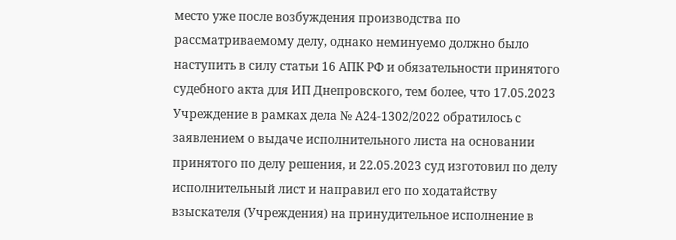место уже после возбуждения производства по рассматриваемому делу, однако неминуемо должно было наступить в силу статьи 16 АПК РФ и обязательности принятого судебного акта для ИП Днепровского, тем более, что 17.05.2023 Учреждение в рамках дела № А24-1302/2022 обратилось с заявлением о выдаче исполнительного листа на основании принятого по делу решения, и 22.05.2023 суд изготовил по делу исполнительный лист и направил его по ходатайству взыскателя (Учреждения) на принудительное исполнение в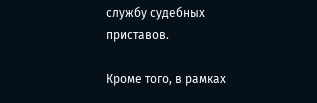службу судебных приставов.

Кроме того, в рамках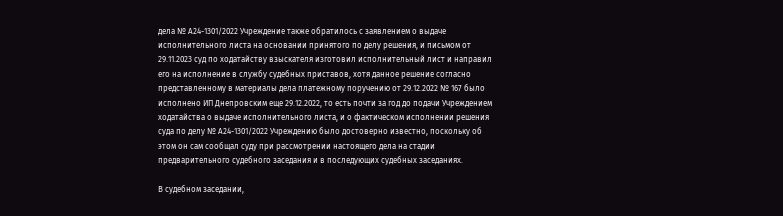дела № А24-1301/2022 Учреждение также обратилось с заявлением о выдаче исполнительного листа на основании принятого по делу решения, и письмом от 29.11.2023 суд по ходатайству взыскателя изготовил исполнительный лист и направил его на исполнение в службу судебных приставов, хотя данное решение согласно представленному в материалы дела платежному поручению от 29.12.2022 № 167 было исполнено ИП Днепровским еще 29.12.2022, то есть почти за год до подачи Учреждением ходатайства о выдаче исполнительного листа, и о фактическом исполнении решения суда по делу № А24-1301/2022 Учреждению было достоверно известно, поскольку об этом он сам сообщал суду при рассмотрении настоящего дела на стадии предварительного судебного заседания и в последующих судебных заседаниях.

В судебном заседании,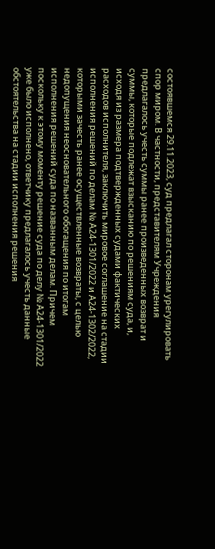состоявшемся 29.11.2023, суд предлагал сторонам урегулировать спор миром. В частности, представителям Учреждения предлагалось учесть суммы ранее произведенных возврат и суммы, которые подлежат взысканию по решениям суда, и, исходя из размера подтвержденных судами фактических расходов исполнителя, заключить мировое соглашение на стадии исполнения решений по делам № А24-1301/2022 и А24-1302/2022, которыми зачесть ранее осуществленные возвраты, с целью недопущения неосновательного обогащения по итогам исполнения решений суда по названным делам. Причем поскольку к этому моменту решение суда по делу № А24-1301/2022 уже было исполнено, ответчику предлагалось учесть данные обстоятельства на стадии исполнения решения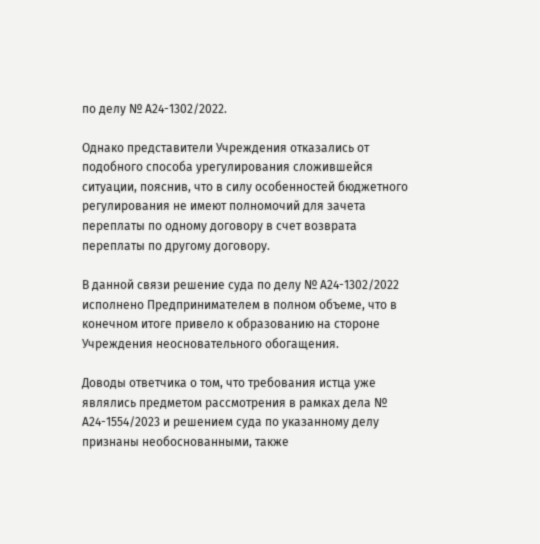по делу № А24-1302/2022.

Однако представители Учреждения отказались от подобного способа урегулирования сложившейся ситуации, пояснив, что в силу особенностей бюджетного регулирования не имеют полномочий для зачета переплаты по одному договору в счет возврата переплаты по другому договору.

В данной связи решение суда по делу № А24-1302/2022 исполнено Предпринимателем в полном объеме, что в конечном итоге привело к образованию на стороне Учреждения неосновательного обогащения.

Доводы ответчика о том, что требования истца уже являлись предметом рассмотрения в рамках дела № А24-1554/2023 и решением суда по указанному делу признаны необоснованными, также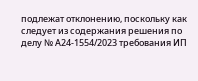подлежат отклонению, поскольку как следует из содержания решения по делу № А24-1554/2023 требования ИП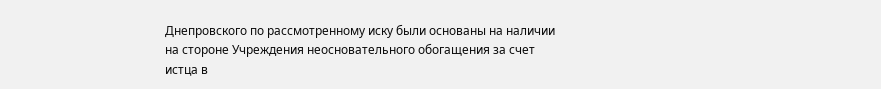Днепровского по рассмотренному иску были основаны на наличии на стороне Учреждения неосновательного обогащения за счет истца в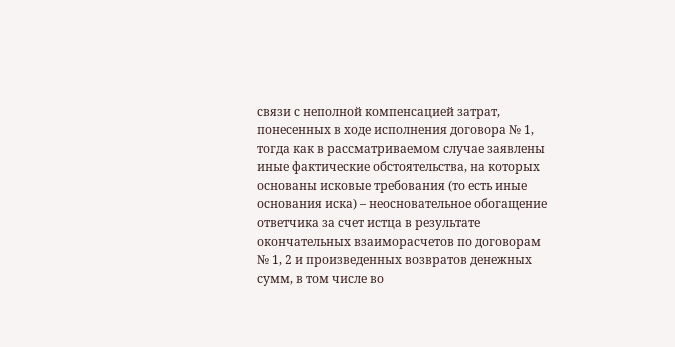связи с неполной компенсацией затрат, понесенных в ходе исполнения договора № 1, тогда как в рассматриваемом случае заявлены иные фактические обстоятельства, на которых основаны исковые требования (то есть иные основания иска) – неосновательное обогащение ответчика за счет истца в результате окончательных взаиморасчетов по договорам № 1, 2 и произведенных возвратов денежных сумм, в том числе во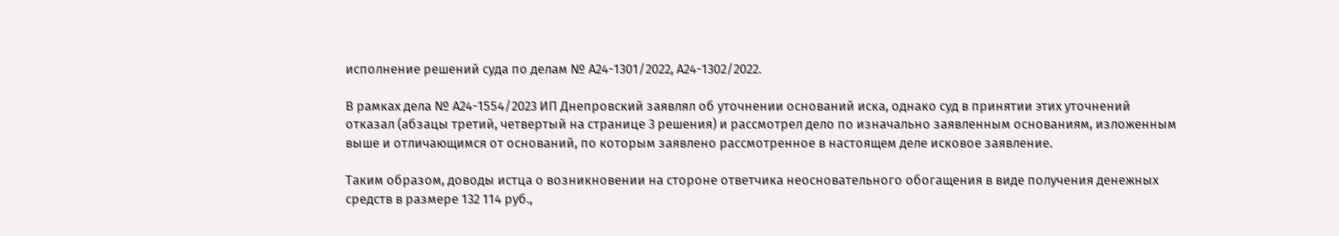исполнение решений суда по делам № А24-1301/2022, А24-1302/2022.

В рамках дела № А24-1554/2023 ИП Днепровский заявлял об уточнении оснований иска, однако суд в принятии этих уточнений отказал (абзацы третий, четвертый на странице 3 решения) и рассмотрел дело по изначально заявленным основаниям, изложенным выше и отличающимся от оснований, по которым заявлено рассмотренное в настоящем деле исковое заявление.

Таким образом, доводы истца о возникновении на стороне ответчика неосновательного обогащения в виде получения денежных средств в размере 132 114 руб.,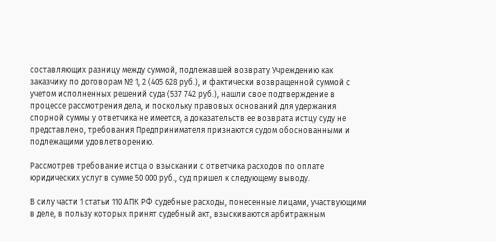составляющих разницу между суммой, подлежавшей возврату Учреждению как заказчику по договорам № 1, 2 (405 628 руб.), и фактически возвращенной суммой с учетом исполненных решений суда (537 742 руб.), нашли свое подтверждение в процессе рассмотрения дела, и поскольку правовых оснований для удержания спорной суммы у ответчика не имеется, а доказательств ее возврата истцу суду не представлено, требования Предпринимателя признаются судом обоснованными и подлежащими удовлетворению.

Рассмотрев требование истца о взыскании с ответчика расходов по оплате юридических услуг в сумме 50 000 руб., суд пришел к следующему выводу.

В силу части 1 статьи 110 АПК РФ судебные расходы, понесенные лицами, участвующими в деле, в пользу которых принят судебный акт, взыскиваются арбитражным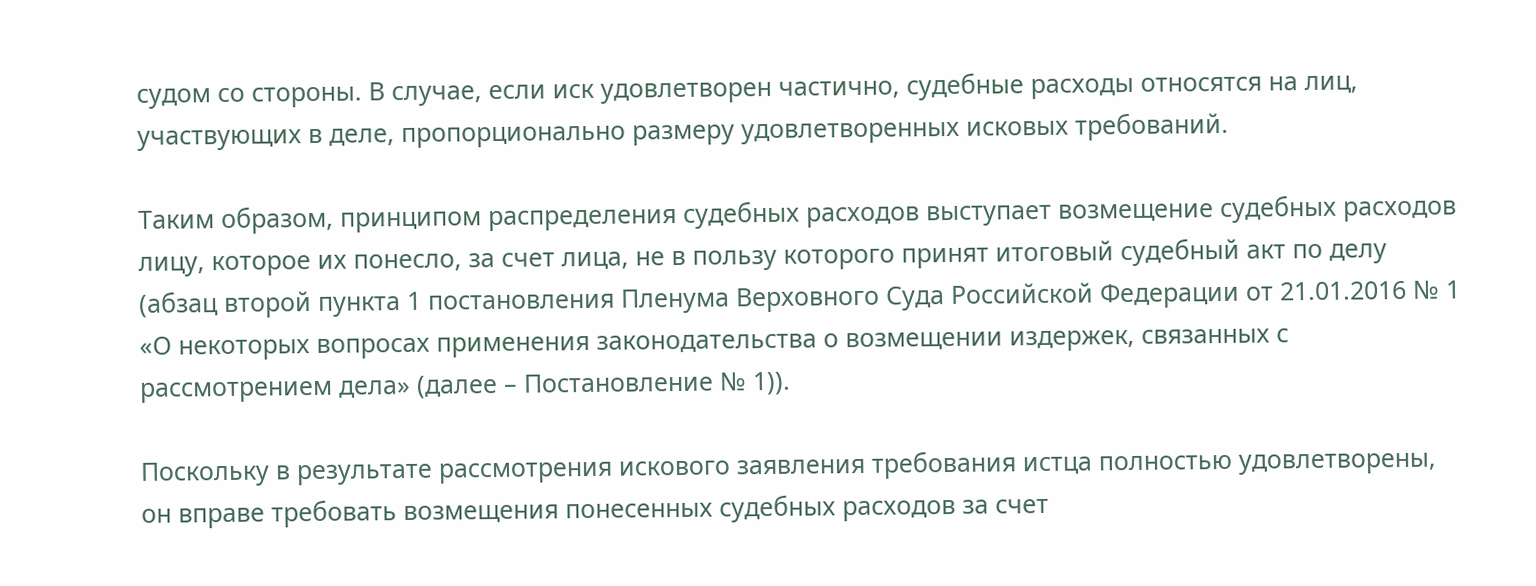судом со стороны. В случае, если иск удовлетворен частично, судебные расходы относятся на лиц, участвующих в деле, пропорционально размеру удовлетворенных исковых требований.

Таким образом, принципом распределения судебных расходов выступает возмещение судебных расходов лицу, которое их понесло, за счет лица, не в пользу которого принят итоговый судебный акт по делу (абзац второй пункта 1 постановления Пленума Верховного Суда Российской Федерации от 21.01.2016 № 1 «О некоторых вопросах применения законодательства о возмещении издержек, связанных с рассмотрением дела» (далее – Постановление № 1)).

Поскольку в результате рассмотрения искового заявления требования истца полностью удовлетворены, он вправе требовать возмещения понесенных судебных расходов за счет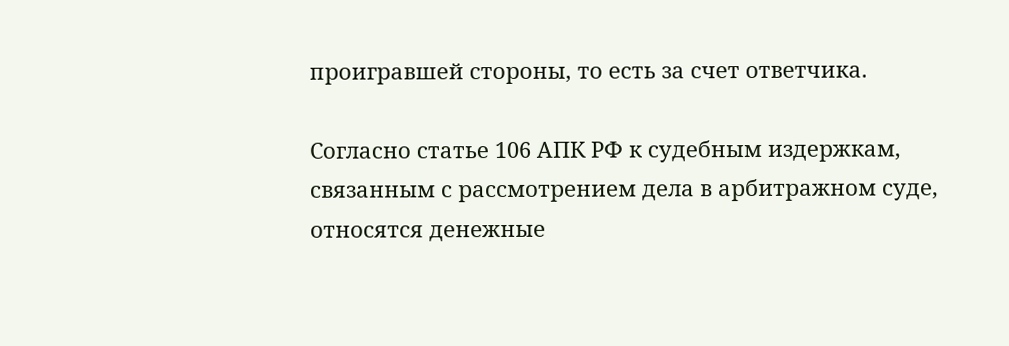проигравшей стороны, то есть за счет ответчика.

Согласно статье 106 АПК РФ к судебным издержкам, связанным с рассмотрением дела в арбитражном суде, относятся денежные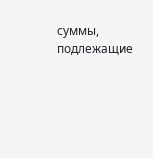суммы, подлежащие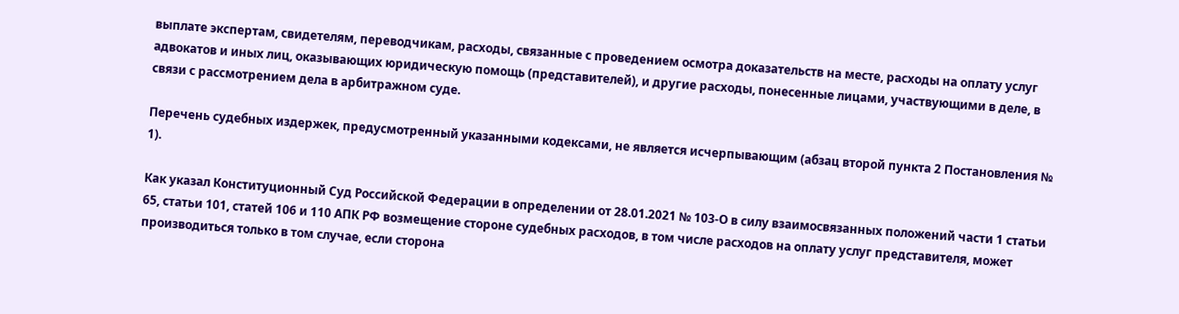выплате экспертам, свидетелям, переводчикам, расходы, связанные с проведением осмотра доказательств на месте, расходы на оплату услуг адвокатов и иных лиц, оказывающих юридическую помощь (представителей), и другие расходы, понесенные лицами, участвующими в деле, в связи с рассмотрением дела в арбитражном суде.

Перечень судебных издержек, предусмотренный указанными кодексами, не является исчерпывающим (абзац второй пункта 2 Постановления № 1).

Как указал Конституционный Суд Российской Федерации в определении от 28.01.2021 № 103-О в силу взаимосвязанных положений части 1 статьи 65, статьи 101, статей 106 и 110 АПК РФ возмещение стороне судебных расходов, в том числе расходов на оплату услуг представителя, может производиться только в том случае, если сторона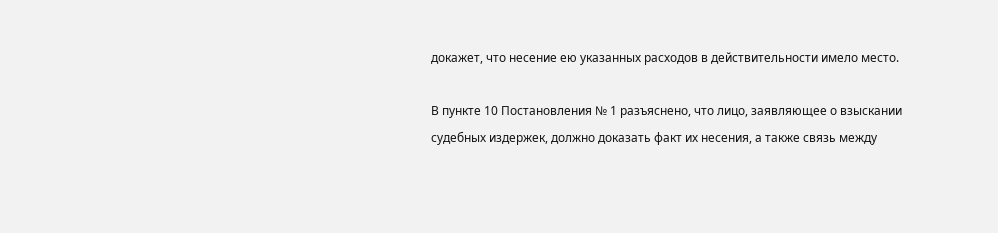докажет, что несение ею указанных расходов в действительности имело место.

В пункте 10 Постановления № 1 разъяснено, что лицо, заявляющее о взыскании судебных издержек, должно доказать факт их несения, а также связь между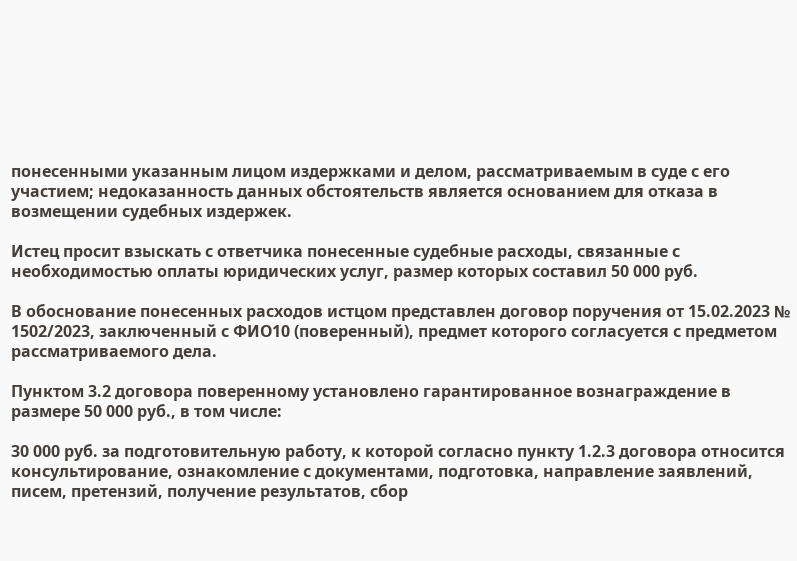понесенными указанным лицом издержками и делом, рассматриваемым в суде с его участием; недоказанность данных обстоятельств является основанием для отказа в возмещении судебных издержек.

Истец просит взыскать с ответчика понесенные судебные расходы, связанные с необходимостью оплаты юридических услуг, размер которых составил 50 000 руб.

В обоснование понесенных расходов истцом представлен договор поручения от 15.02.2023 № 1502/2023, заключенный с ФИО10 (поверенный), предмет которого согласуется с предметом рассматриваемого дела.

Пунктом 3.2 договора поверенному установлено гарантированное вознаграждение в размере 50 000 руб., в том числе:

30 000 руб. за подготовительную работу, к которой согласно пункту 1.2.3 договора относится консультирование, ознакомление с документами, подготовка, направление заявлений, писем, претензий, получение результатов, сбор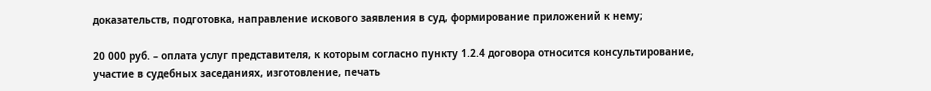доказательств, подготовка, направление искового заявления в суд, формирование приложений к нему;

20 000 руб. – оплата услуг представителя, к которым согласно пункту 1.2.4 договора относится консультирование, участие в судебных заседаниях, изготовление, печать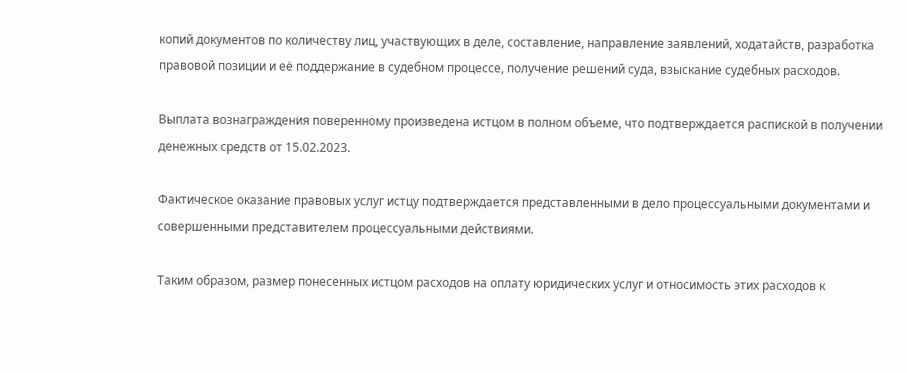копий документов по количеству лиц, участвующих в деле, составление, направление заявлений, ходатайств, разработка правовой позиции и её поддержание в судебном процессе, получение решений суда, взыскание судебных расходов.

Выплата вознаграждения поверенному произведена истцом в полном объеме, что подтверждается распиской в получении денежных средств от 15.02.2023.

Фактическое оказание правовых услуг истцу подтверждается представленными в дело процессуальными документами и совершенными представителем процессуальными действиями.

Таким образом, размер понесенных истцом расходов на оплату юридических услуг и относимость этих расходов к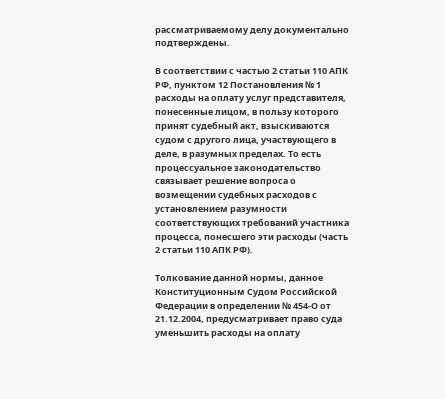рассматриваемому делу документально подтверждены.

В соответствии с частью 2 статьи 110 АПК РФ, пунктом 12 Постановления № 1 расходы на оплату услуг представителя, понесенные лицом, в пользу которого принят судебный акт, взыскиваются судом с другого лица, участвующего в деле, в разумных пределах. То есть процессуальное законодательство связывает решение вопроса о возмещении судебных расходов с установлением разумности соответствующих требований участника процесса, понесшего эти расходы (часть 2 статьи 110 АПК РФ).

Толкование данной нормы, данное Конституционным Судом Российской Федерации в определении № 454-О от 21.12.2004, предусматривает право суда уменьшить расходы на оплату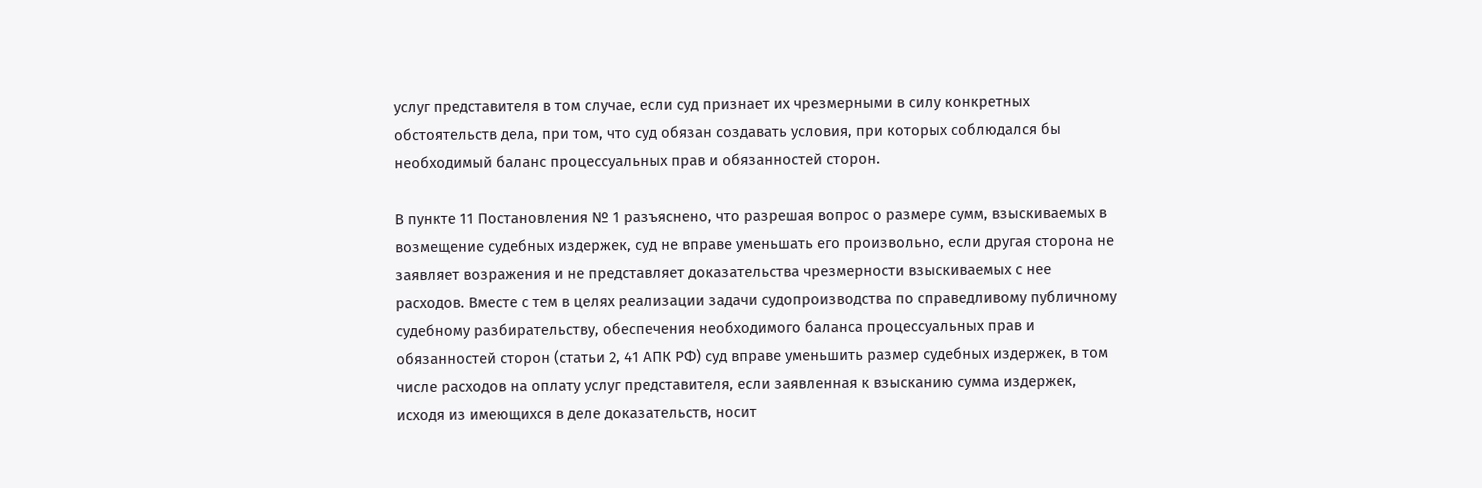услуг представителя в том случае, если суд признает их чрезмерными в силу конкретных обстоятельств дела, при том, что суд обязан создавать условия, при которых соблюдался бы необходимый баланс процессуальных прав и обязанностей сторон.

В пункте 11 Постановления № 1 разъяснено, что разрешая вопрос о размере сумм, взыскиваемых в возмещение судебных издержек, суд не вправе уменьшать его произвольно, если другая сторона не заявляет возражения и не представляет доказательства чрезмерности взыскиваемых с нее расходов. Вместе с тем в целях реализации задачи судопроизводства по справедливому публичному судебному разбирательству, обеспечения необходимого баланса процессуальных прав и обязанностей сторон (статьи 2, 41 АПК РФ) суд вправе уменьшить размер судебных издержек, в том числе расходов на оплату услуг представителя, если заявленная к взысканию сумма издержек, исходя из имеющихся в деле доказательств, носит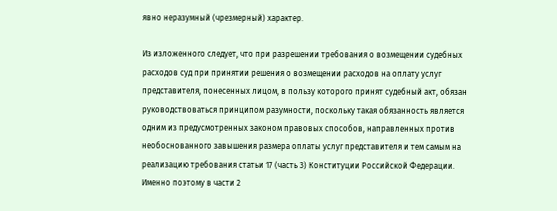явно неразумный (чрезмерный) характер.

Из изложенного следует, что при разрешении требования о возмещении судебных расходов суд при принятии решения о возмещении расходов на оплату услуг представителя, понесенных лицом, в пользу которого принят судебный акт, обязан руководствоваться принципом разумности, поскольку такая обязанность является одним из предусмотренных законом правовых способов, направленных против необоснованного завышения размера оплаты услуг представителя и тем самым на реализацию требования статьи 17 (часть 3) Конституции Российской Федерации. Именно поэтому в части 2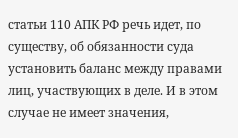статьи 110 АПК РФ речь идет, по существу, об обязанности суда установить баланс между правами лиц, участвующих в деле. И в этом случае не имеет значения,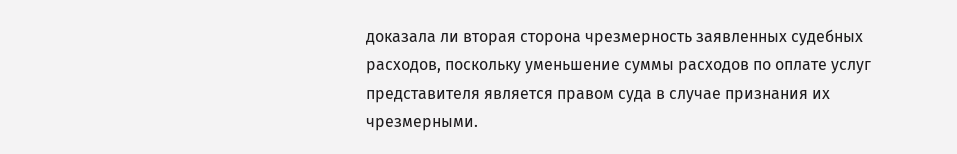доказала ли вторая сторона чрезмерность заявленных судебных расходов, поскольку уменьшение суммы расходов по оплате услуг представителя является правом суда в случае признания их чрезмерными.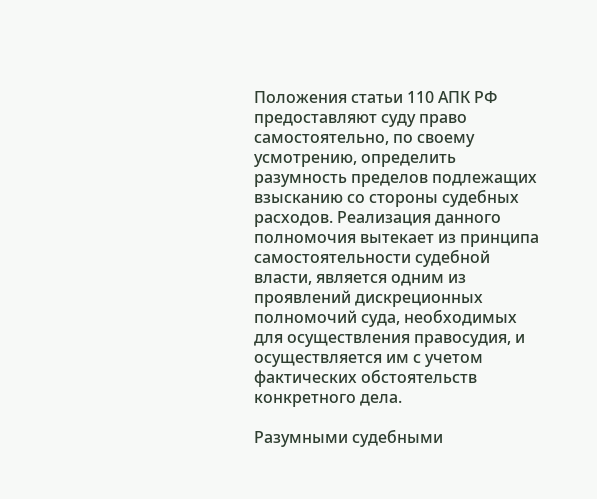Положения статьи 110 АПК РФ предоставляют суду право самостоятельно, по своему усмотрению, определить разумность пределов подлежащих взысканию со стороны судебных расходов. Реализация данного полномочия вытекает из принципа самостоятельности судебной власти, является одним из проявлений дискреционных полномочий суда, необходимых для осуществления правосудия, и осуществляется им с учетом фактических обстоятельств конкретного дела.

Разумными судебными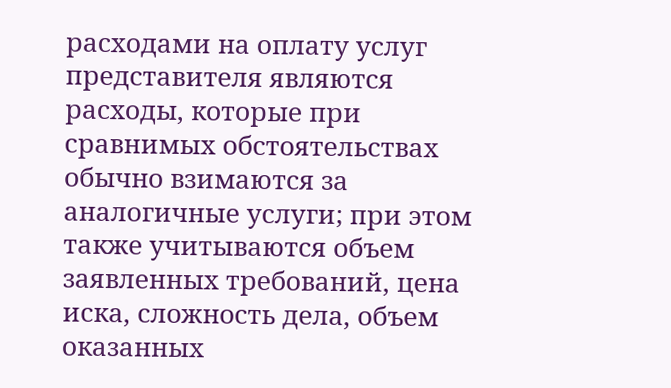расходами на оплату услуг представителя являются расходы, которые при сравнимых обстоятельствах обычно взимаются за аналогичные услуги; при этом также учитываются объем заявленных требований, цена иска, сложность дела, объем оказанных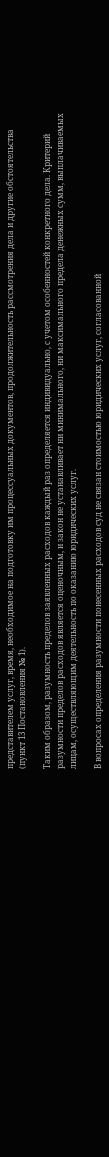представителем услуг, время, необходимое на подготовку им процессуальных документов, продолжительность рассмотрения дела и другие обстоятельства (пункт 13 Постановления № 1).

Таким образом, разумность пределов заявленных расходов каждый раз определяется индивидуально, с учетом особенностей конкретного дела. Критерий разумности пределов расходов является оценочным, и закон не устанавливает ни минимального, ни максимального предела денежных сумм, выплачиваемых лицам, осуществляющим деятельность по оказанию юридических услуг.

В вопросах определения разумности понесенных расходов суд не связан стоимостью юридических услуг, согласованной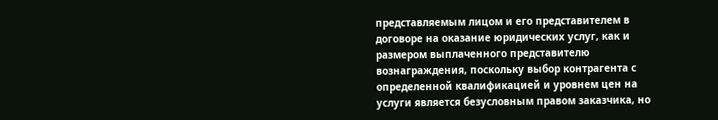представляемым лицом и его представителем в договоре на оказание юридических услуг, как и размером выплаченного представителю вознаграждения, поскольку выбор контрагента с определенной квалификацией и уровнем цен на услуги является безусловным правом заказчика, но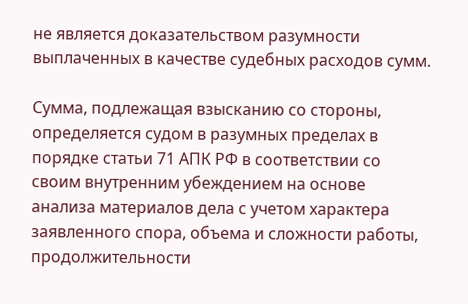не является доказательством разумности выплаченных в качестве судебных расходов сумм.

Сумма, подлежащая взысканию со стороны, определяется судом в разумных пределах в порядке статьи 71 АПК РФ в соответствии со своим внутренним убеждением на основе анализа материалов дела с учетом характера заявленного спора, объема и сложности работы, продолжительности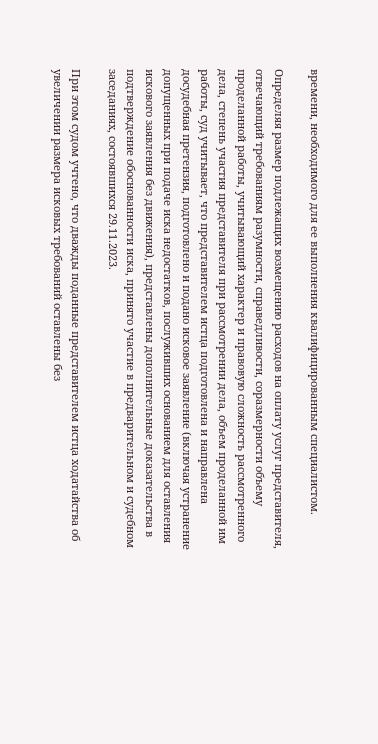времени, необходимого для ее выполнения квалифицированным специалистом.

Определяя размер подлежащих возмещению расходов на оплату услуг представителя, отвечающий требованиям разумности, справедливости, соразмерности объему проделанной работы, учитывающий характер и правовую сложность рассмотренного дела, степень участия представителя при рассмотрении дела, объем проделанной им работы, суд учитывает, что представителем истца подготовлена и направлена досудебная претензия, подготовлено и подано исковое заявление (включая устранение допущенных при подаче иска недостатков, послуживших основанием для оставления искового заявления без движения), представлены дополнительные доказательства в подтверждение обоснованности иска, принято участие в предварительном и судебном заседаниях, состоявшихся 29.11.2023.

При этом судом учтено, что дважды поданные представителем истца ходатайства об увеличении размера исковых требований оставлены без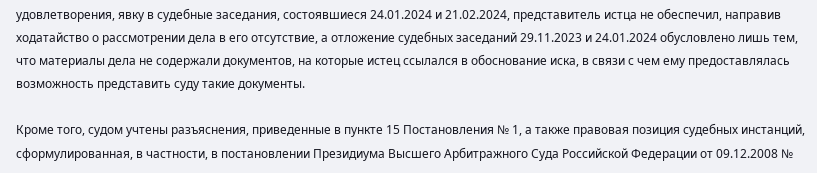удовлетворения, явку в судебные заседания, состоявшиеся 24.01.2024 и 21.02.2024, представитель истца не обеспечил, направив ходатайство о рассмотрении дела в его отсутствие, а отложение судебных заседаний 29.11.2023 и 24.01.2024 обусловлено лишь тем, что материалы дела не содержали документов, на которые истец ссылался в обоснование иска, в связи с чем ему предоставлялась возможность представить суду такие документы.

Кроме того, судом учтены разъяснения, приведенные в пункте 15 Постановления № 1, а также правовая позиция судебных инстанций, сформулированная, в частности, в постановлении Президиума Высшего Арбитражного Суда Российской Федерации от 09.12.2008 №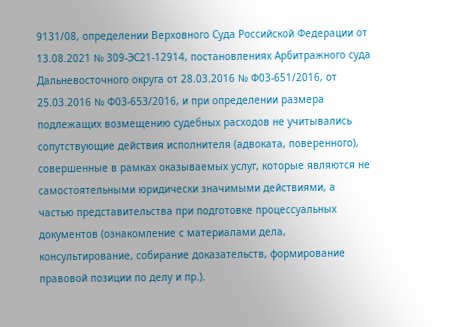9131/08, определении Верховного Суда Российской Федерации от 13.08.2021 № 309-ЭС21-12914, постановлениях Арбитражного суда Дальневосточного округа от 28.03.2016 № Ф03-651/2016, от 25.03.2016 № Ф03-653/2016, и при определении размера подлежащих возмещению судебных расходов не учитывались сопутствующие действия исполнителя (адвоката, поверенного), совершенные в рамках оказываемых услуг, которые являются не самостоятельными юридически значимыми действиями, а частью представительства при подготовке процессуальных документов (ознакомление с материалами дела, консультирование, собирание доказательств, формирование правовой позиции по делу и пр.).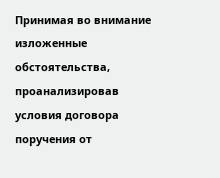Принимая во внимание изложенные обстоятельства, проанализировав условия договора поручения от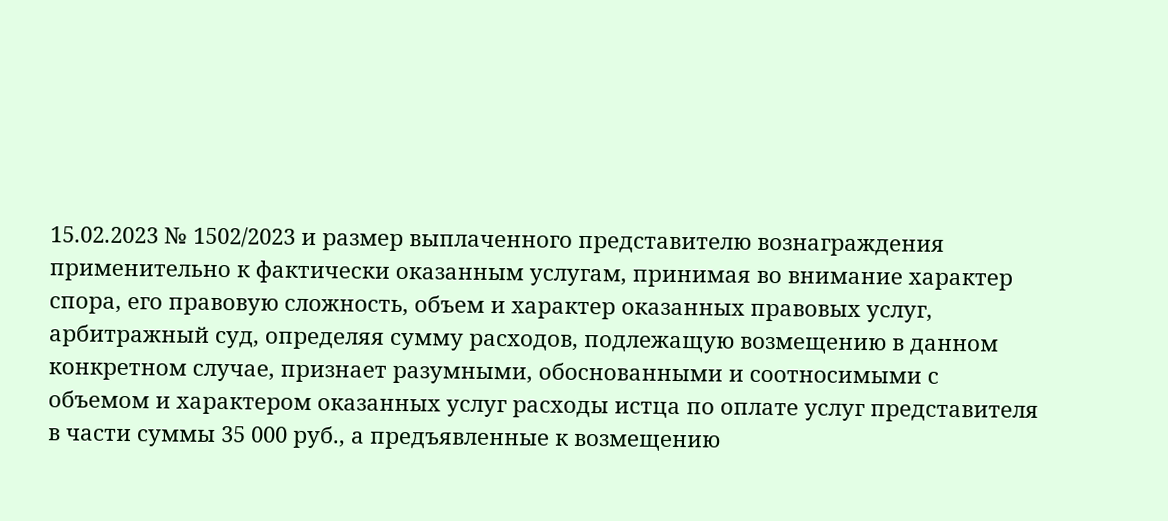15.02.2023 № 1502/2023 и размер выплаченного представителю вознаграждения применительно к фактически оказанным услугам, принимая во внимание характер спора, его правовую сложность, объем и характер оказанных правовых услуг, арбитражный суд, определяя сумму расходов, подлежащую возмещению в данном конкретном случае, признает разумными, обоснованными и соотносимыми с объемом и характером оказанных услуг расходы истца по оплате услуг представителя в части суммы 35 000 руб., а предъявленные к возмещению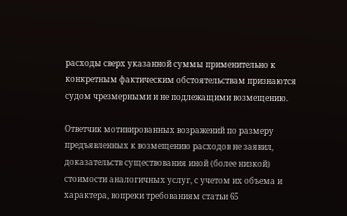расходы сверх указанной суммы применительно к конкретным фактическим обстоятельствам признаются судом чрезмерными и не подлежащими возмещению.

Ответчик мотивированных возражений по размеру предъявленных к возмещению расходов не заявил, доказательств существования иной (более низкой) стоимости аналогичных услуг, с учетом их объема и характера, вопреки требованиям статьи 65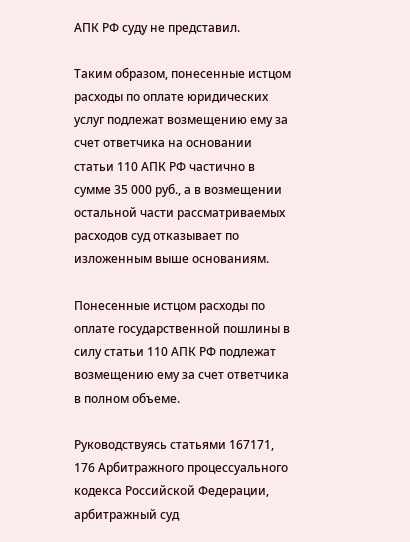АПК РФ суду не представил.

Таким образом, понесенные истцом расходы по оплате юридических услуг подлежат возмещению ему за счет ответчика на основании статьи 110 АПК РФ частично в сумме 35 000 руб., а в возмещении остальной части рассматриваемых расходов суд отказывает по изложенным выше основаниям.

Понесенные истцом расходы по оплате государственной пошлины в силу статьи 110 АПК РФ подлежат возмещению ему за счет ответчика в полном объеме.

Руководствуясь статьями 167171, 176 Арбитражного процессуального кодекса Российской Федерации, арбитражный суд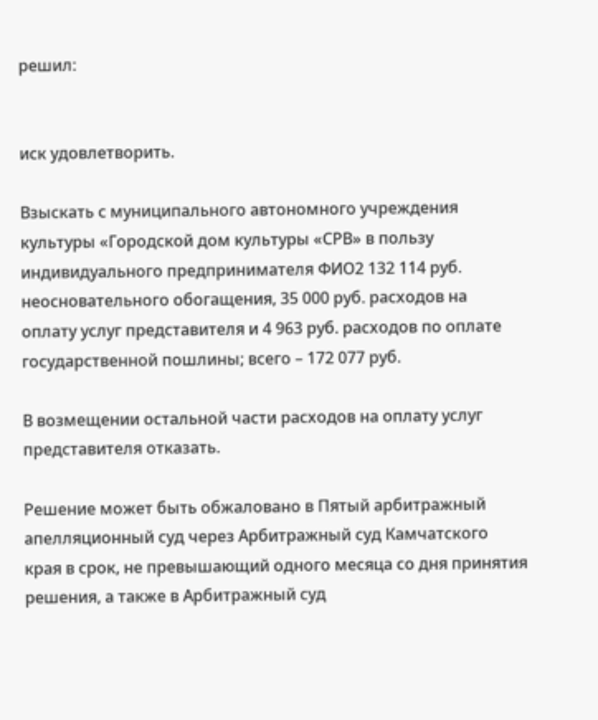решил:


иск удовлетворить.

Взыскать с муниципального автономного учреждения культуры «Городской дом культуры «СРВ» в пользу индивидуального предпринимателя ФИО2 132 114 руб. неосновательного обогащения, 35 000 руб. расходов на оплату услуг представителя и 4 963 руб. расходов по оплате государственной пошлины; всего – 172 077 руб.

В возмещении остальной части расходов на оплату услуг представителя отказать.

Решение может быть обжаловано в Пятый арбитражный апелляционный суд через Арбитражный суд Камчатского края в срок, не превышающий одного месяца со дня принятия решения, а также в Арбитражный суд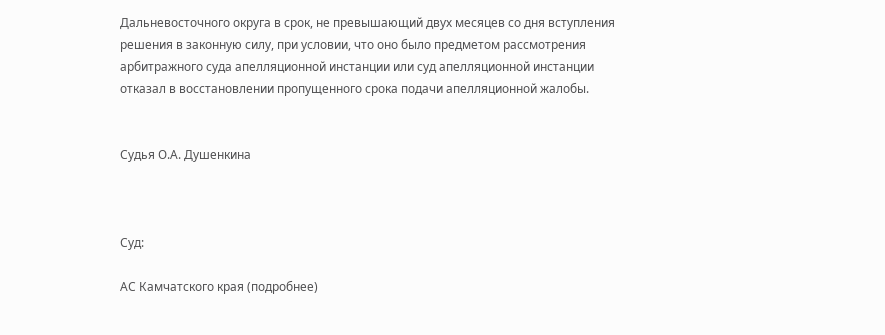Дальневосточного округа в срок, не превышающий двух месяцев со дня вступления решения в законную силу, при условии, что оно было предметом рассмотрения арбитражного суда апелляционной инстанции или суд апелляционной инстанции отказал в восстановлении пропущенного срока подачи апелляционной жалобы.


Судья О.А. Душенкина



Суд:

АС Камчатского края (подробнее)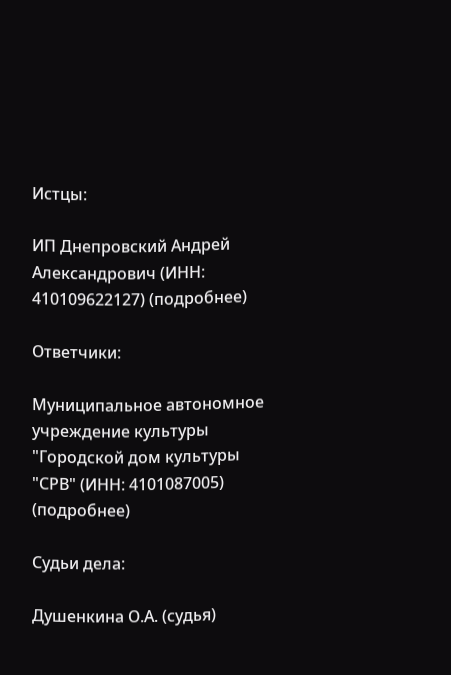Истцы:

ИП Днепровский Андрей Александрович (ИНН: 410109622127) (подробнее)

Ответчики:

Муниципальное автономное учреждение культуры "Городской дом культуры "СРВ" (ИНН: 4101087005) (подробнее)

Судьи дела:

Душенкина О.А. (судья)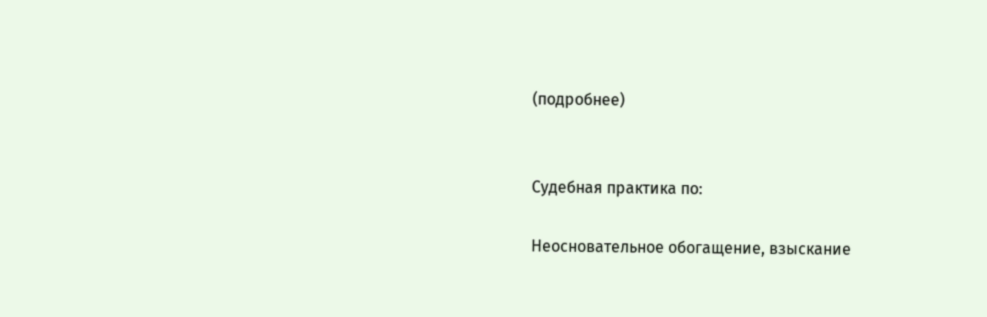(подробнее)


Судебная практика по:

Неосновательное обогащение, взыскание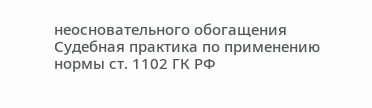неосновательного обогащения
Судебная практика по применению нормы ст. 1102 ГК РФ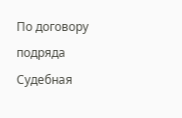По договору подряда
Судебная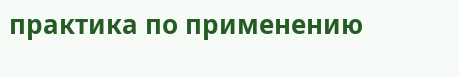практика по применению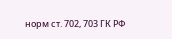норм ст. 702, 703 ГК РФ